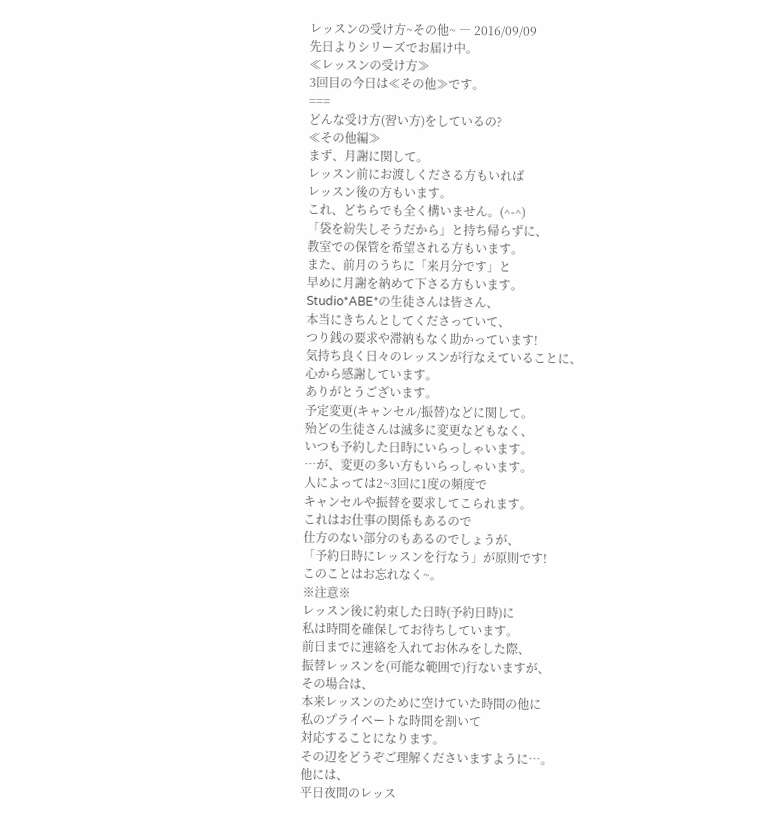レッスンの受け方~その他~ ― 2016/09/09
先日よりシリーズでお届け中。
≪レッスンの受け方≫
3回目の今日は≪その他≫です。
===
どんな受け方(習い方)をしているの?
≪その他編≫
まず、月謝に関して。
レッスン前にお渡しくださる方もいれば
レッスン後の方もいます。
これ、どちらでも全く構いません。(^-^)
「袋を紛失しそうだから」と持ち帰らずに、
教室での保管を希望される方もいます。
また、前月のうちに「来月分です」と
早めに月謝を納めて下さる方もいます。
Studio*ABE*の生徒さんは皆さん、
本当にきちんとしてくださっていて、
つり銭の要求や滞納もなく助かっています!
気持ち良く日々のレッスンが行なえていることに、
心から感謝しています。
ありがとうございます。
予定変更(キャンセル/振替)などに関して。
殆どの生徒さんは滅多に変更などもなく、
いつも予約した日時にいらっしゃいます。
…が、変更の多い方もいらっしゃいます。
人によっては2~3回に1度の頻度で
キャンセルや振替を要求してこられます。
これはお仕事の関係もあるので
仕方のない部分のもあるのでしょうが、
「予約日時にレッスンを行なう」が原則です!
このことはお忘れなく~。
※注意※
レッスン後に約束した日時(予約日時)に
私は時間を確保してお待ちしています。
前日までに連絡を入れてお休みをした際、
振替レッスンを(可能な範囲で)行ないますが、
その場合は、
本来レッスンのために空けていた時間の他に
私のプライベートな時間を割いて
対応することになります。
その辺をどうぞご理解くださいますように…。
他には、
平日夜間のレッス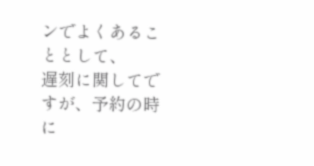ンでよくあることとして、
遅刻に関してですが、予約の時に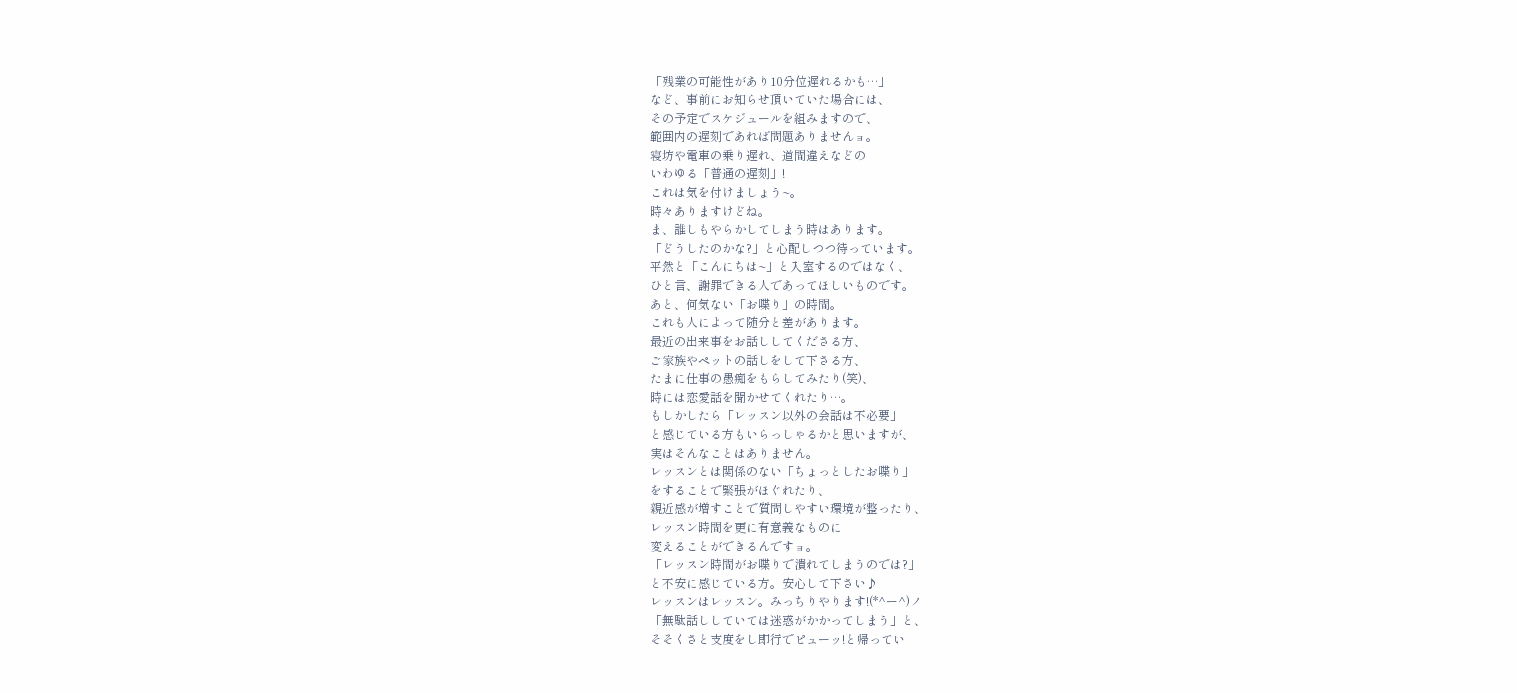「残業の可能性があり10分位遅れるかも…」
など、事前にお知らせ頂いていた場合には、
その予定でスケジュールを組みますので、
範囲内の遅刻であれば問題ありませんョ。
寝坊や電車の乗り遅れ、道間違えなどの
いわゆる「普通の遅刻」!
これは気を付けましょう~。
時々ありますけどね。
ま、誰しもやらかしてしまう時はあります。
「どうしたのかな?」と心配しつつ待っています。
平然と「こんにちは~」と入室するのではなく、
ひと言、謝罪できる人であってほしいものです。
あと、何気ない「お喋り」の時間。
これも人によって随分と差があります。
最近の出来事をお話ししてくださる方、
ご家族やペットの話しをして下さる方、
たまに仕事の愚痴をもらしてみたり(笑)、
時には恋愛話を聞かせてくれたり…。
もしかしたら「レッスン以外の会話は不必要」
と感じている方もいらっしゃるかと思いますが、
実はそんなことはありません。
レッスンとは関係のない「ちょっとしたお喋り」
をすることで緊張がほぐれたり、
親近感が増すことで質問しやすい環境が整ったり、
レッスン時間を更に有意義なものに
変えることができるんですョ。
「レッスン時間がお喋りで潰れてしまうのでは?」
と不安に感じている方。安心して下さい♪
レッスンはレッスン。みっちりやります!(*^ー^)ノ
「無駄話ししていては迷惑がかかってしまう」と、
そそくさと支度をし即行でピューッ!と帰ってい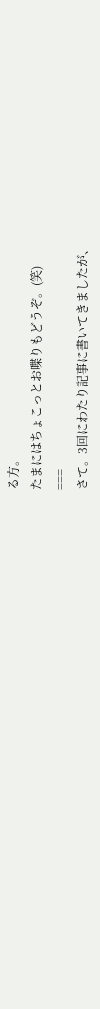る方。
たまにはちょこっとお喋りもどうぞ。(笑)
===
さて。3回にわたり記事に書いてきましたが、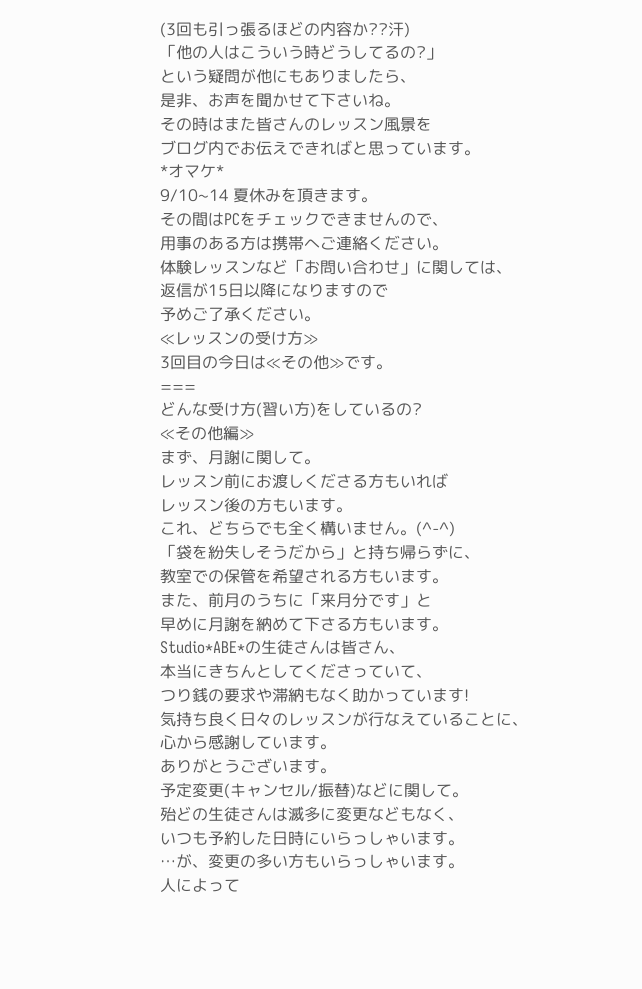(3回も引っ張るほどの内容か??汗)
「他の人はこういう時どうしてるの?」
という疑問が他にもありましたら、
是非、お声を聞かせて下さいね。
その時はまた皆さんのレッスン風景を
ブログ内でお伝えできればと思っています。
*オマケ*
9/10~14 夏休みを頂きます。
その間はPCをチェックできませんので、
用事のある方は携帯へご連絡ください。
体験レッスンなど「お問い合わせ」に関しては、
返信が15日以降になりますので
予めご了承ください。
≪レッスンの受け方≫
3回目の今日は≪その他≫です。
===
どんな受け方(習い方)をしているの?
≪その他編≫
まず、月謝に関して。
レッスン前にお渡しくださる方もいれば
レッスン後の方もいます。
これ、どちらでも全く構いません。(^-^)
「袋を紛失しそうだから」と持ち帰らずに、
教室での保管を希望される方もいます。
また、前月のうちに「来月分です」と
早めに月謝を納めて下さる方もいます。
Studio*ABE*の生徒さんは皆さん、
本当にきちんとしてくださっていて、
つり銭の要求や滞納もなく助かっています!
気持ち良く日々のレッスンが行なえていることに、
心から感謝しています。
ありがとうございます。
予定変更(キャンセル/振替)などに関して。
殆どの生徒さんは滅多に変更などもなく、
いつも予約した日時にいらっしゃいます。
…が、変更の多い方もいらっしゃいます。
人によって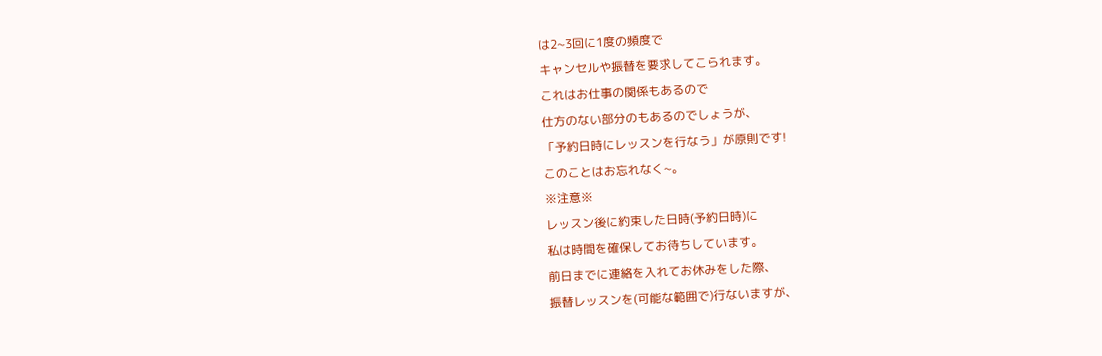は2~3回に1度の頻度で
キャンセルや振替を要求してこられます。
これはお仕事の関係もあるので
仕方のない部分のもあるのでしょうが、
「予約日時にレッスンを行なう」が原則です!
このことはお忘れなく~。
※注意※
レッスン後に約束した日時(予約日時)に
私は時間を確保してお待ちしています。
前日までに連絡を入れてお休みをした際、
振替レッスンを(可能な範囲で)行ないますが、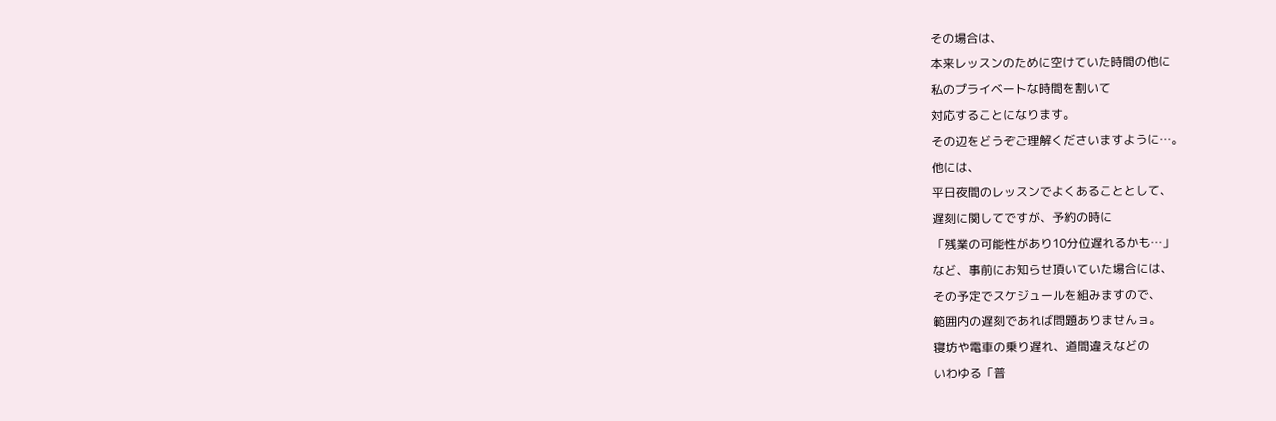その場合は、
本来レッスンのために空けていた時間の他に
私のプライベートな時間を割いて
対応することになります。
その辺をどうぞご理解くださいますように…。
他には、
平日夜間のレッスンでよくあることとして、
遅刻に関してですが、予約の時に
「残業の可能性があり10分位遅れるかも…」
など、事前にお知らせ頂いていた場合には、
その予定でスケジュールを組みますので、
範囲内の遅刻であれば問題ありませんョ。
寝坊や電車の乗り遅れ、道間違えなどの
いわゆる「普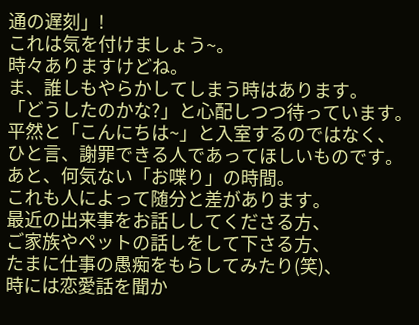通の遅刻」!
これは気を付けましょう~。
時々ありますけどね。
ま、誰しもやらかしてしまう時はあります。
「どうしたのかな?」と心配しつつ待っています。
平然と「こんにちは~」と入室するのではなく、
ひと言、謝罪できる人であってほしいものです。
あと、何気ない「お喋り」の時間。
これも人によって随分と差があります。
最近の出来事をお話ししてくださる方、
ご家族やペットの話しをして下さる方、
たまに仕事の愚痴をもらしてみたり(笑)、
時には恋愛話を聞か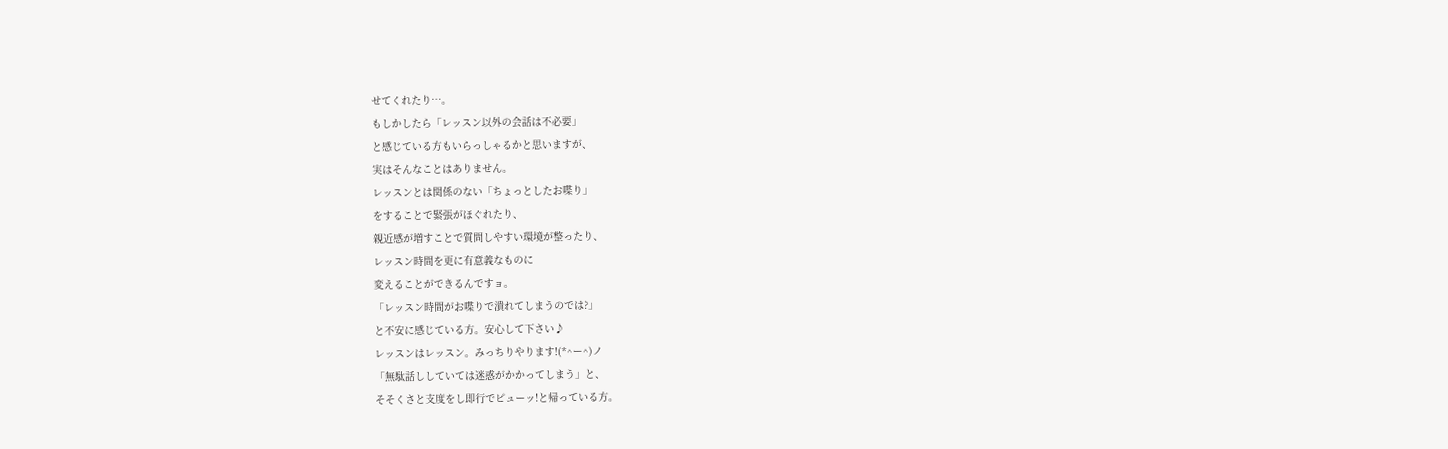せてくれたり…。
もしかしたら「レッスン以外の会話は不必要」
と感じている方もいらっしゃるかと思いますが、
実はそんなことはありません。
レッスンとは関係のない「ちょっとしたお喋り」
をすることで緊張がほぐれたり、
親近感が増すことで質問しやすい環境が整ったり、
レッスン時間を更に有意義なものに
変えることができるんですョ。
「レッスン時間がお喋りで潰れてしまうのでは?」
と不安に感じている方。安心して下さい♪
レッスンはレッスン。みっちりやります!(*^ー^)ノ
「無駄話ししていては迷惑がかかってしまう」と、
そそくさと支度をし即行でピューッ!と帰っている方。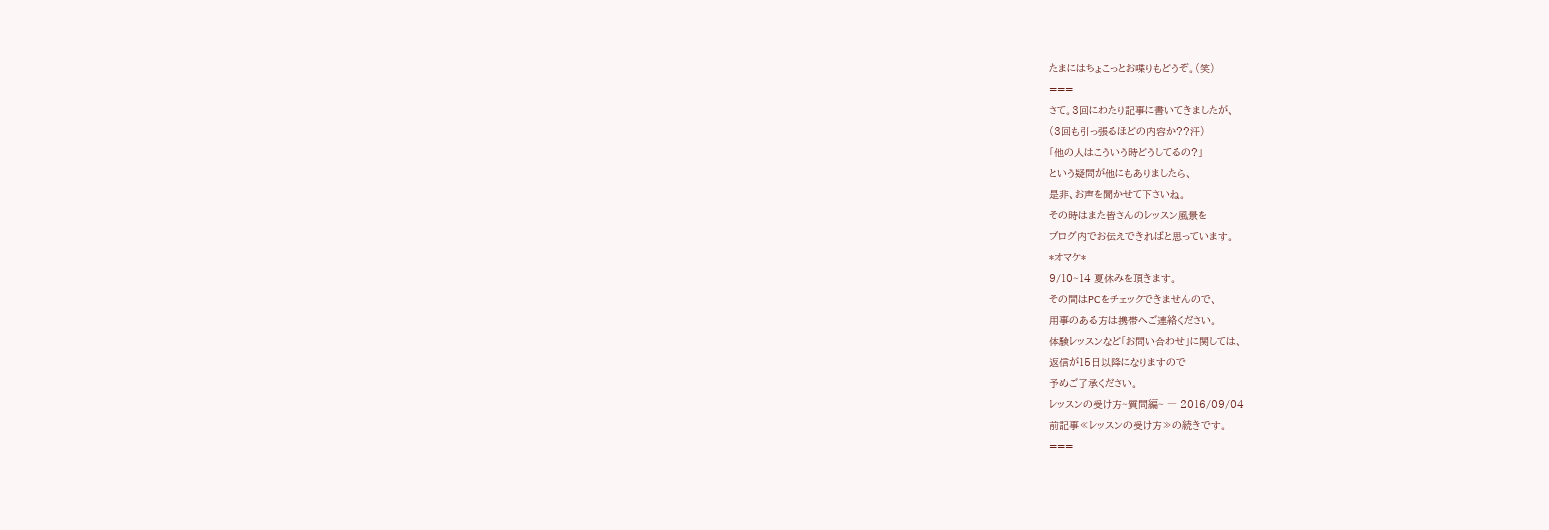たまにはちょこっとお喋りもどうぞ。(笑)
===
さて。3回にわたり記事に書いてきましたが、
(3回も引っ張るほどの内容か??汗)
「他の人はこういう時どうしてるの?」
という疑問が他にもありましたら、
是非、お声を聞かせて下さいね。
その時はまた皆さんのレッスン風景を
ブログ内でお伝えできればと思っています。
*オマケ*
9/10~14 夏休みを頂きます。
その間はPCをチェックできませんので、
用事のある方は携帯へご連絡ください。
体験レッスンなど「お問い合わせ」に関しては、
返信が15日以降になりますので
予めご了承ください。
レッスンの受け方~質問編~ ― 2016/09/04
前記事≪レッスンの受け方≫の続きです。
===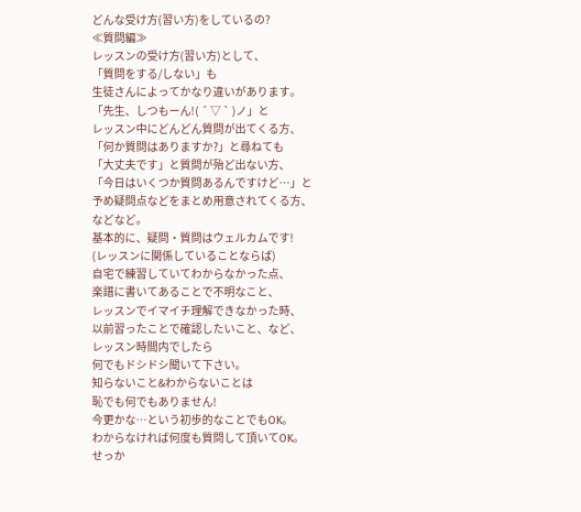どんな受け方(習い方)をしているの?
≪質問編≫
レッスンの受け方(習い方)として、
「質問をする/しない」も
生徒さんによってかなり違いがあります。
「先生、しつもーん!( ´ ▽ ` )ノ」と
レッスン中にどんどん質問が出てくる方、
「何か質問はありますか?」と尋ねても
「大丈夫です」と質問が殆ど出ない方、
「今日はいくつか質問あるんですけど…」と
予め疑問点などをまとめ用意されてくる方、
などなど。
基本的に、疑問・質問はウェルカムです!
(レッスンに関係していることならば)
自宅で練習していてわからなかった点、
楽譜に書いてあることで不明なこと、
レッスンでイマイチ理解できなかった時、
以前習ったことで確認したいこと、など、
レッスン時間内でしたら
何でもドシドシ聞いて下さい。
知らないこと&わからないことは
恥でも何でもありません!
今更かな…という初歩的なことでもOK。
わからなければ何度も質問して頂いてOK。
せっか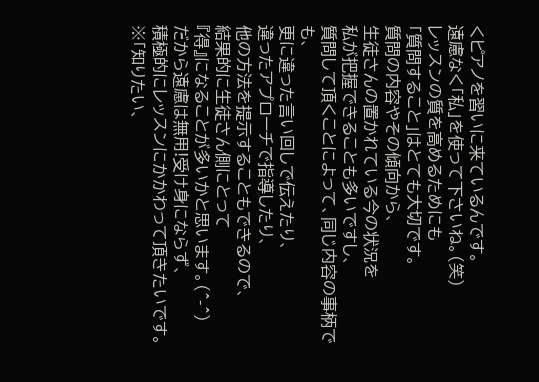くピアノを習いに来ているんです。
遠慮なく「私」を使って下さいね。(笑)
レッスンの質を高めるためにも
「質問すること」はとても大切です。
質問の内容やその傾向から、
生徒さんの置かれている今の状況を
私が把握できることも多いですし、
質問して頂くことによって、同じ内容の事柄でも、
更に違った言い回しで伝えたり、
違ったアプローチで指導したり、
他の方法を提示することもできるので、
結果的に生徒さん側にとって
『得』になることが多いかと思います。(^-^)
だから遠慮は無用!受け身にならず、
積極的にレッスンにかかわって頂きたいです。
※「知りたい、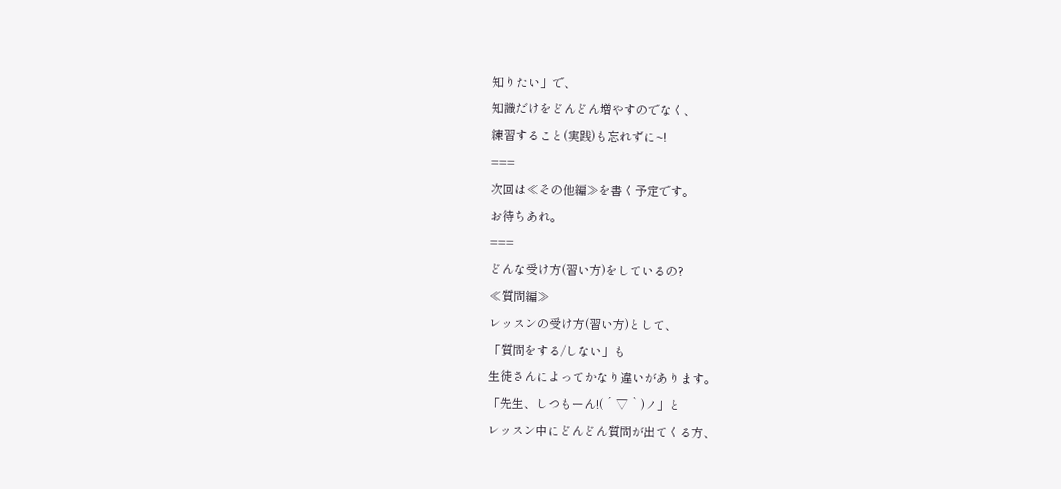知りたい」で、
知識だけをどんどん増やすのでなく、
練習すること(実践)も忘れずに~!
===
次回は≪その他編≫を書く予定です。
お待ちあれ。
===
どんな受け方(習い方)をしているの?
≪質問編≫
レッスンの受け方(習い方)として、
「質問をする/しない」も
生徒さんによってかなり違いがあります。
「先生、しつもーん!( ´ ▽ ` )ノ」と
レッスン中にどんどん質問が出てくる方、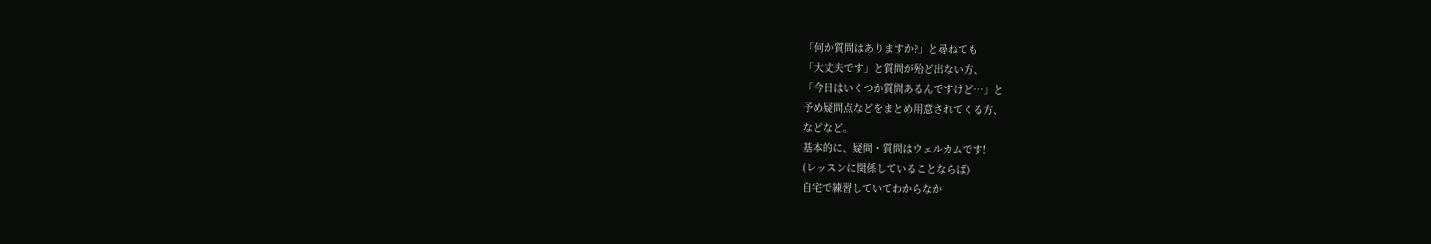「何か質問はありますか?」と尋ねても
「大丈夫です」と質問が殆ど出ない方、
「今日はいくつか質問あるんですけど…」と
予め疑問点などをまとめ用意されてくる方、
などなど。
基本的に、疑問・質問はウェルカムです!
(レッスンに関係していることならば)
自宅で練習していてわからなか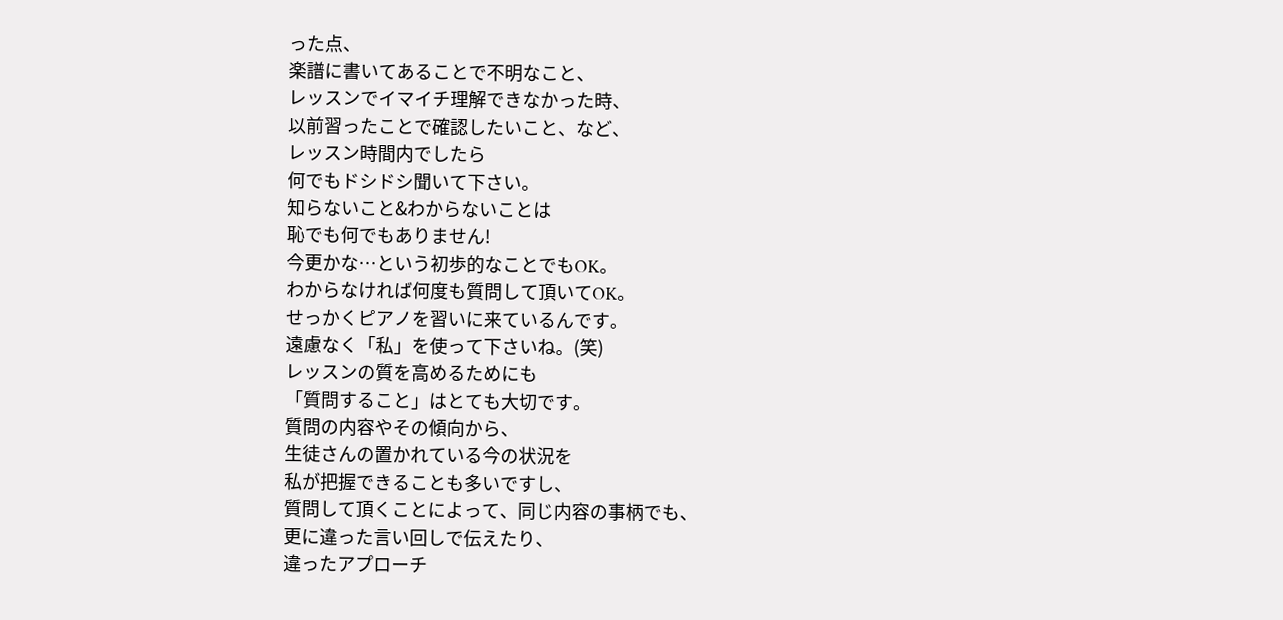った点、
楽譜に書いてあることで不明なこと、
レッスンでイマイチ理解できなかった時、
以前習ったことで確認したいこと、など、
レッスン時間内でしたら
何でもドシドシ聞いて下さい。
知らないこと&わからないことは
恥でも何でもありません!
今更かな…という初歩的なことでもOK。
わからなければ何度も質問して頂いてOK。
せっかくピアノを習いに来ているんです。
遠慮なく「私」を使って下さいね。(笑)
レッスンの質を高めるためにも
「質問すること」はとても大切です。
質問の内容やその傾向から、
生徒さんの置かれている今の状況を
私が把握できることも多いですし、
質問して頂くことによって、同じ内容の事柄でも、
更に違った言い回しで伝えたり、
違ったアプローチ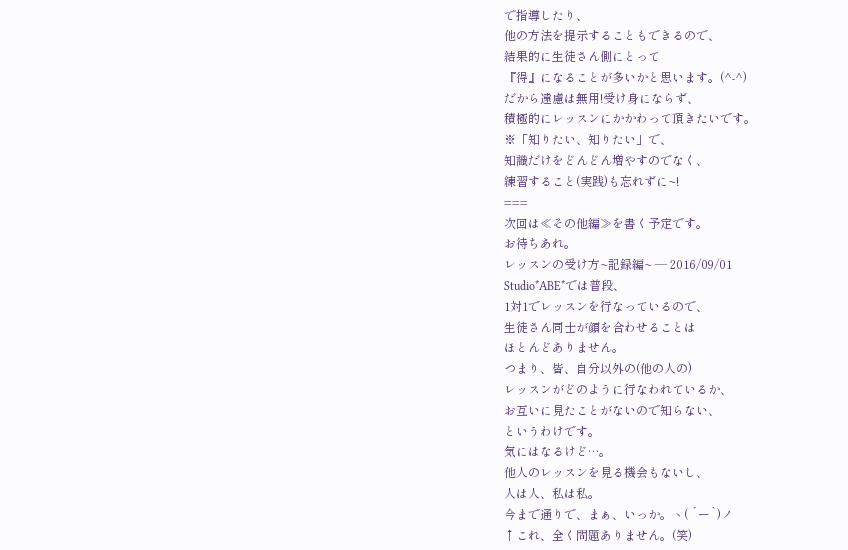で指導したり、
他の方法を提示することもできるので、
結果的に生徒さん側にとって
『得』になることが多いかと思います。(^-^)
だから遠慮は無用!受け身にならず、
積極的にレッスンにかかわって頂きたいです。
※「知りたい、知りたい」で、
知識だけをどんどん増やすのでなく、
練習すること(実践)も忘れずに~!
===
次回は≪その他編≫を書く予定です。
お待ちあれ。
レッスンの受け方~記録編~ ― 2016/09/01
Studio*ABE*では普段、
1対1でレッスンを行なっているので、
生徒さん同士が顔を合わせることは
ほとんどありません。
つまり、皆、自分以外の(他の人の)
レッスンがどのように行なわれているか、
お互いに見たことがないので知らない、
というわけです。
気にはなるけど…。
他人のレッスンを見る機会もないし、
人は人、私は私。
今まで通りで、まぁ、いっか。ヽ( ´ー`)ノ
↑これ、全く問題ありません。(笑)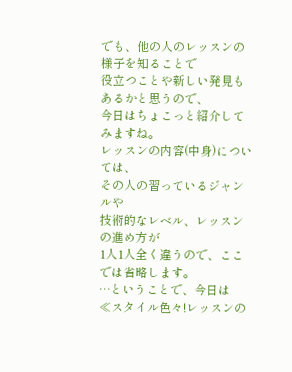でも、他の人のレッスンの様子を知ることで
役立つことや新しい発見もあるかと思うので、
今日はちょこっと紹介してみますね。
レッスンの内容(中身)については、
その人の習っているジャンルや
技術的なレベル、レッスンの進め方が
1人1人全く違うので、ここでは省略します。
…ということで、今日は
≪スタイル色々!レッスンの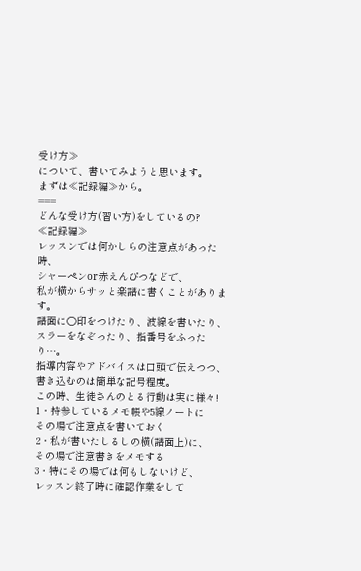受け方≫
について、書いてみようと思います。
まずは≪記録編≫から。
===
どんな受け方(習い方)をしているの?
≪記録編≫
レッスンでは何かしらの注意点があった時、
シャーペンor赤えんぴつなどで、
私が横からサッと楽譜に書くことがあります。
譜面に○印をつけたり、波線を書いたり、
スラーをなぞったり、指番号をふったり…。
指導内容やアドバイスは口頭で伝えつつ、
書き込むのは簡単な記号程度。
この時、生徒さんのとる行動は実に様々!
1・持参しているメモ帳や5線ノートに
その場で注意点を書いておく
2・私が書いたしるしの横(譜面上)に、
その場で注意書きをメモする
3・特にその場では何もしないけど、
レッスン終了時に確認作業をして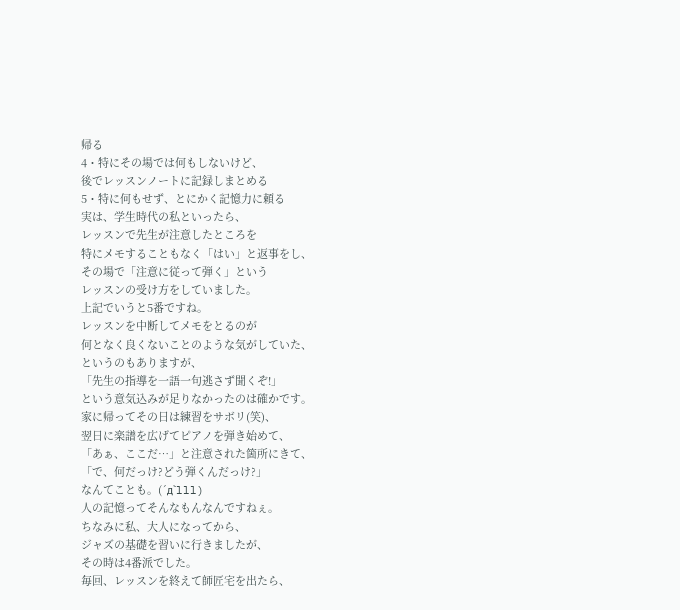帰る
4・特にその場では何もしないけど、
後でレッスンノートに記録しまとめる
5・特に何もせず、とにかく記憶力に頼る
実は、学生時代の私といったら、
レッスンで先生が注意したところを
特にメモすることもなく「はい」と返事をし、
その場で「注意に従って弾く」という
レッスンの受け方をしていました。
上記でいうと5番ですね。
レッスンを中断してメモをとるのが
何となく良くないことのような気がしていた、
というのもありますが、
「先生の指導を一語一句逃さず聞くぞ!」
という意気込みが足りなかったのは確かです。
家に帰ってその日は練習をサボリ(笑)、
翌日に楽譜を広げてピアノを弾き始めて、
「あぁ、ここだ…」と注意された箇所にきて、
「で、何だっけ?どう弾くんだっけ?」
なんてことも。(´д`lll)
人の記憶ってそんなもんなんですねぇ。
ちなみに私、大人になってから、
ジャズの基礎を習いに行きましたが、
その時は4番派でした。
毎回、レッスンを終えて師匠宅を出たら、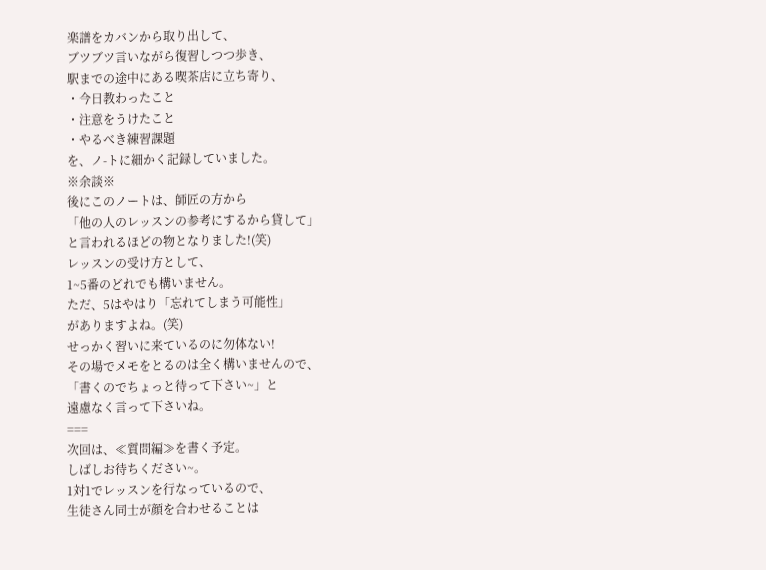楽譜をカバンから取り出して、
ブツブツ言いながら復習しつつ歩き、
駅までの途中にある喫茶店に立ち寄り、
・今日教わったこと
・注意をうけたこと
・やるべき練習課題
を、ノ-トに細かく記録していました。
※余談※
後にこのノートは、師匠の方から
「他の人のレッスンの参考にするから貸して」
と言われるほどの物となりました!(笑)
レッスンの受け方として、
1~5番のどれでも構いません。
ただ、5はやはり「忘れてしまう可能性」
がありますよね。(笑)
せっかく習いに来ているのに勿体ない!
その場でメモをとるのは全く構いませんので、
「書くのでちょっと待って下さい~」と
遠慮なく言って下さいね。
===
次回は、≪質問編≫を書く予定。
しばしお待ちください~。
1対1でレッスンを行なっているので、
生徒さん同士が顔を合わせることは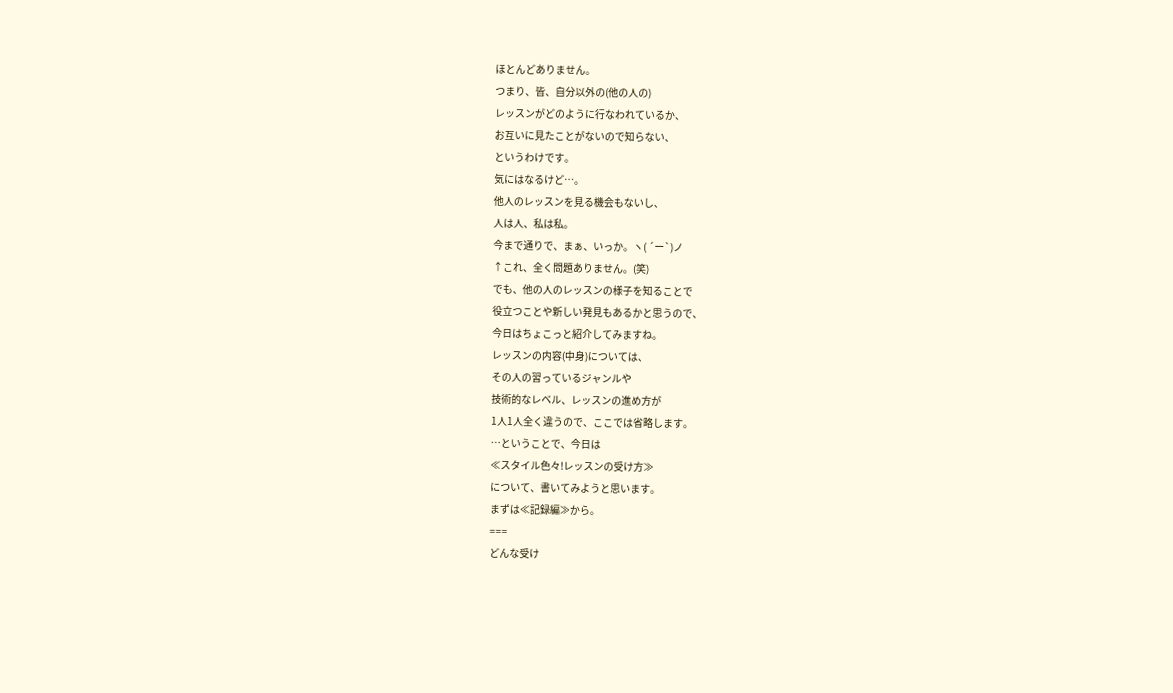ほとんどありません。
つまり、皆、自分以外の(他の人の)
レッスンがどのように行なわれているか、
お互いに見たことがないので知らない、
というわけです。
気にはなるけど…。
他人のレッスンを見る機会もないし、
人は人、私は私。
今まで通りで、まぁ、いっか。ヽ( ´ー`)ノ
↑これ、全く問題ありません。(笑)
でも、他の人のレッスンの様子を知ることで
役立つことや新しい発見もあるかと思うので、
今日はちょこっと紹介してみますね。
レッスンの内容(中身)については、
その人の習っているジャンルや
技術的なレベル、レッスンの進め方が
1人1人全く違うので、ここでは省略します。
…ということで、今日は
≪スタイル色々!レッスンの受け方≫
について、書いてみようと思います。
まずは≪記録編≫から。
===
どんな受け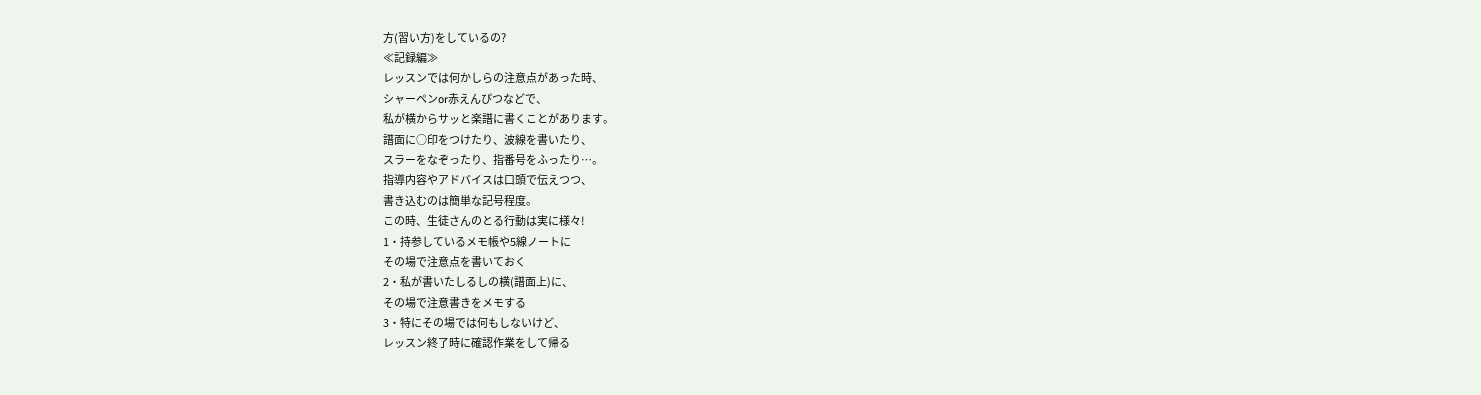方(習い方)をしているの?
≪記録編≫
レッスンでは何かしらの注意点があった時、
シャーペンor赤えんぴつなどで、
私が横からサッと楽譜に書くことがあります。
譜面に○印をつけたり、波線を書いたり、
スラーをなぞったり、指番号をふったり…。
指導内容やアドバイスは口頭で伝えつつ、
書き込むのは簡単な記号程度。
この時、生徒さんのとる行動は実に様々!
1・持参しているメモ帳や5線ノートに
その場で注意点を書いておく
2・私が書いたしるしの横(譜面上)に、
その場で注意書きをメモする
3・特にその場では何もしないけど、
レッスン終了時に確認作業をして帰る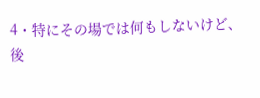4・特にその場では何もしないけど、
後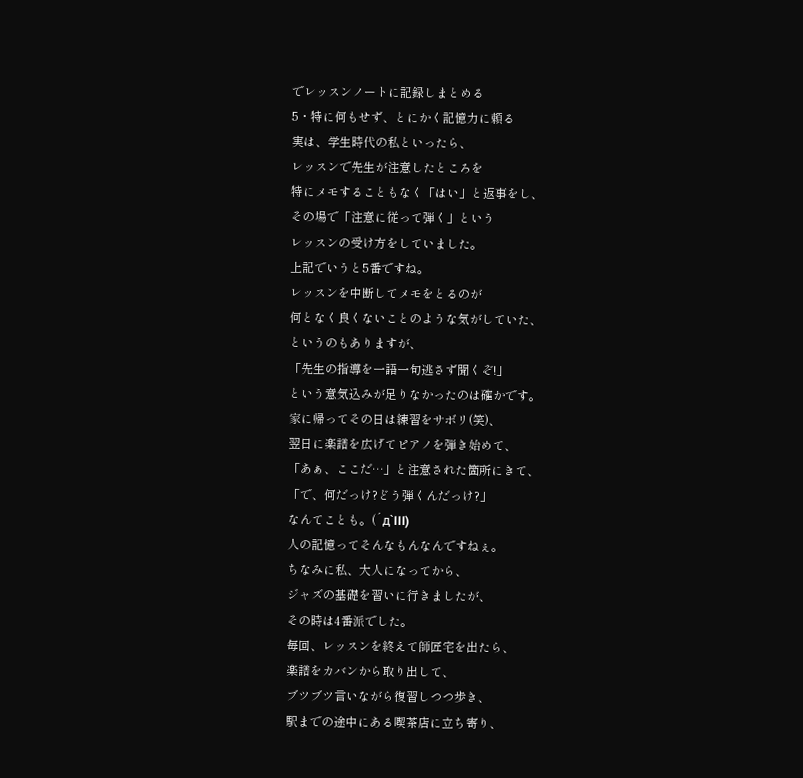でレッスンノートに記録しまとめる
5・特に何もせず、とにかく記憶力に頼る
実は、学生時代の私といったら、
レッスンで先生が注意したところを
特にメモすることもなく「はい」と返事をし、
その場で「注意に従って弾く」という
レッスンの受け方をしていました。
上記でいうと5番ですね。
レッスンを中断してメモをとるのが
何となく良くないことのような気がしていた、
というのもありますが、
「先生の指導を一語一句逃さず聞くぞ!」
という意気込みが足りなかったのは確かです。
家に帰ってその日は練習をサボリ(笑)、
翌日に楽譜を広げてピアノを弾き始めて、
「あぁ、ここだ…」と注意された箇所にきて、
「で、何だっけ?どう弾くんだっけ?」
なんてことも。(´д`lll)
人の記憶ってそんなもんなんですねぇ。
ちなみに私、大人になってから、
ジャズの基礎を習いに行きましたが、
その時は4番派でした。
毎回、レッスンを終えて師匠宅を出たら、
楽譜をカバンから取り出して、
ブツブツ言いながら復習しつつ歩き、
駅までの途中にある喫茶店に立ち寄り、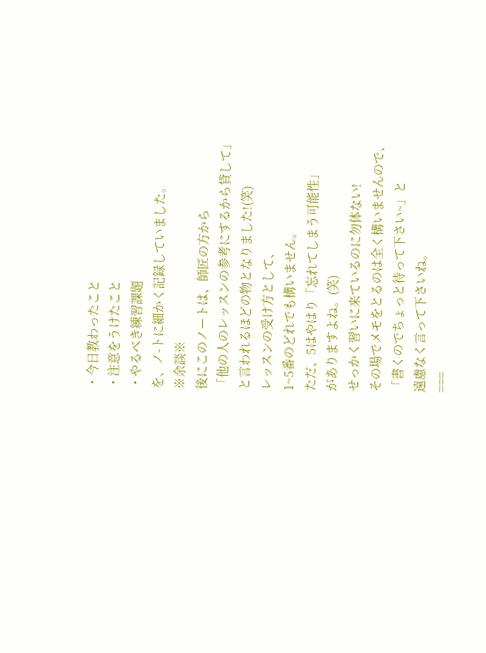・今日教わったこと
・注意をうけたこと
・やるべき練習課題
を、ノ-トに細かく記録していました。
※余談※
後にこのノートは、師匠の方から
「他の人のレッスンの参考にするから貸して」
と言われるほどの物となりました!(笑)
レッスンの受け方として、
1~5番のどれでも構いません。
ただ、5はやはり「忘れてしまう可能性」
がありますよね。(笑)
せっかく習いに来ているのに勿体ない!
その場でメモをとるのは全く構いませんので、
「書くのでちょっと待って下さい~」と
遠慮なく言って下さいね。
===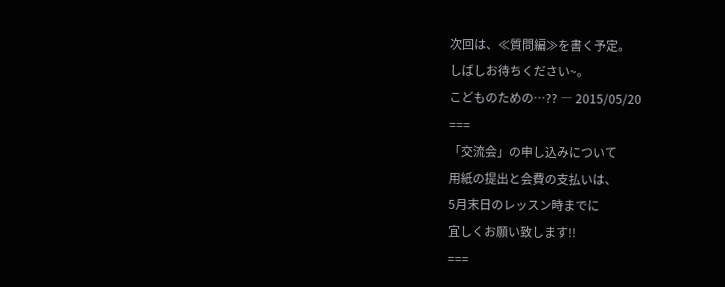次回は、≪質問編≫を書く予定。
しばしお待ちください~。
こどものための…?? ― 2015/05/20
===
「交流会」の申し込みについて
用紙の提出と会費の支払いは、
5月末日のレッスン時までに
宜しくお願い致します!!
===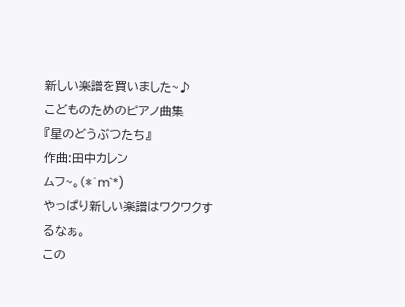新しい楽譜を買いました~♪
こどものためのピアノ曲集
『星のどうぶつたち』
作曲:田中カレン
ムフ~。(*´m`*)
やっぱり新しい楽譜はワクワクするなぁ。
この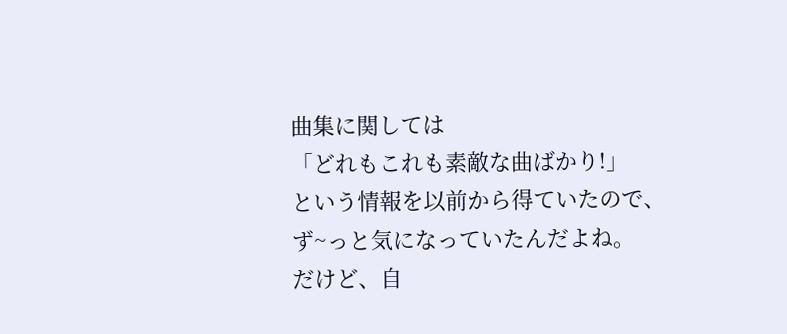曲集に関しては
「どれもこれも素敵な曲ばかり!」
という情報を以前から得ていたので、
ず~っと気になっていたんだよね。
だけど、自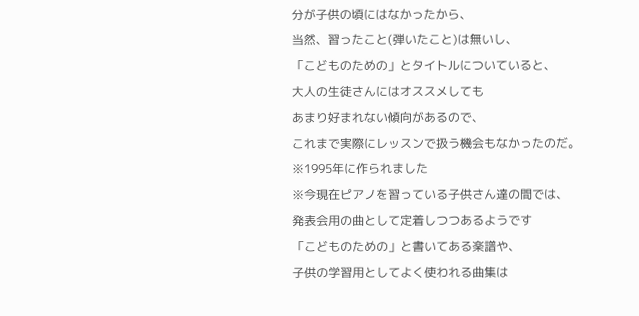分が子供の頃にはなかったから、
当然、習ったこと(弾いたこと)は無いし、
「こどものための」とタイトルについていると、
大人の生徒さんにはオススメしても
あまり好まれない傾向があるので、
これまで実際にレッスンで扱う機会もなかったのだ。
※1995年に作られました
※今現在ピアノを習っている子供さん達の間では、
発表会用の曲として定着しつつあるようです
「こどものための」と書いてある楽譜や、
子供の学習用としてよく使われる曲集は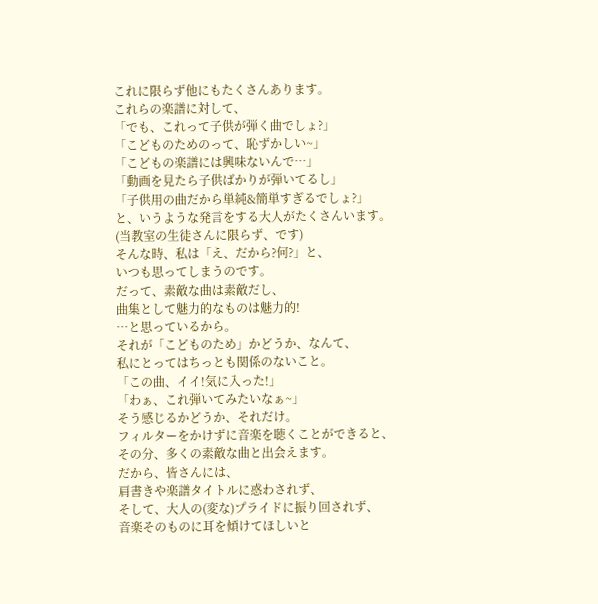これに限らず他にもたくさんあります。
これらの楽譜に対して、
「でも、これって子供が弾く曲でしょ?」
「こどものためのって、恥ずかしい~」
「こどもの楽譜には興味ないんで…」
「動画を見たら子供ばかりが弾いてるし」
「子供用の曲だから単純&簡単すぎるでしょ?」
と、いうような発言をする大人がたくさんいます。
(当教室の生徒さんに限らず、です)
そんな時、私は「え、だから?何?」と、
いつも思ってしまうのです。
だって、素敵な曲は素敵だし、
曲集として魅力的なものは魅力的!
…と思っているから。
それが「こどものため」かどうか、なんて、
私にとってはちっとも関係のないこと。
「この曲、イイ!気に入った!」
「わぁ、これ弾いてみたいなぁ~」
そう感じるかどうか、それだけ。
フィルターをかけずに音楽を聴くことができると、
その分、多くの素敵な曲と出会えます。
だから、皆さんには、
肩書きや楽譜タイトルに惑わされず、
そして、大人の(変な)プライドに振り回されず、
音楽そのものに耳を傾けてほしいと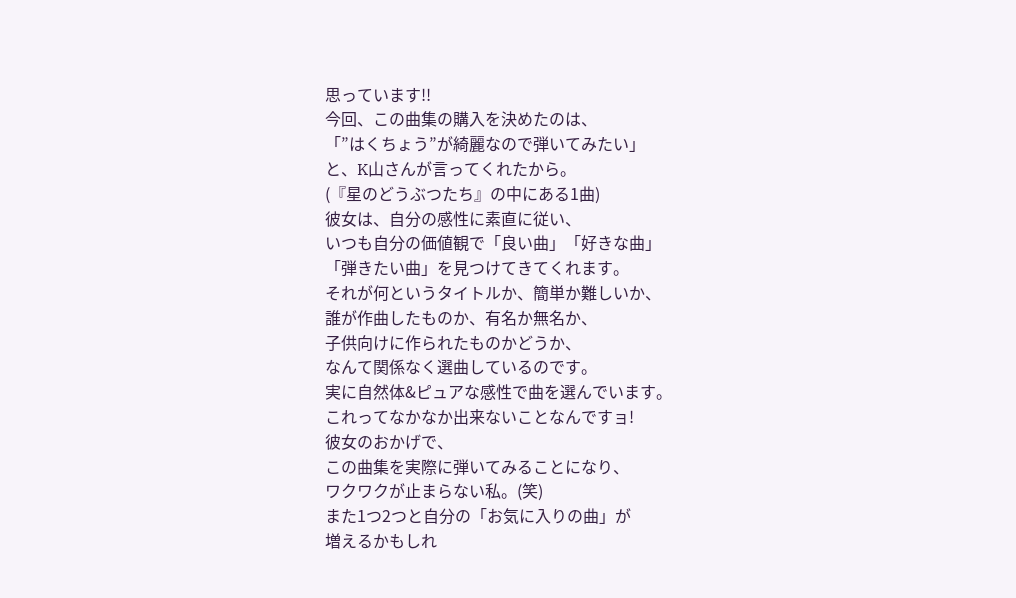思っています!!
今回、この曲集の購入を決めたのは、
「”はくちょう”が綺麗なので弾いてみたい」
と、K山さんが言ってくれたから。
(『星のどうぶつたち』の中にある1曲)
彼女は、自分の感性に素直に従い、
いつも自分の価値観で「良い曲」「好きな曲」
「弾きたい曲」を見つけてきてくれます。
それが何というタイトルか、簡単か難しいか、
誰が作曲したものか、有名か無名か、
子供向けに作られたものかどうか、
なんて関係なく選曲しているのです。
実に自然体&ピュアな感性で曲を選んでいます。
これってなかなか出来ないことなんですョ!
彼女のおかげで、
この曲集を実際に弾いてみることになり、
ワクワクが止まらない私。(笑)
また1つ2つと自分の「お気に入りの曲」が
増えるかもしれ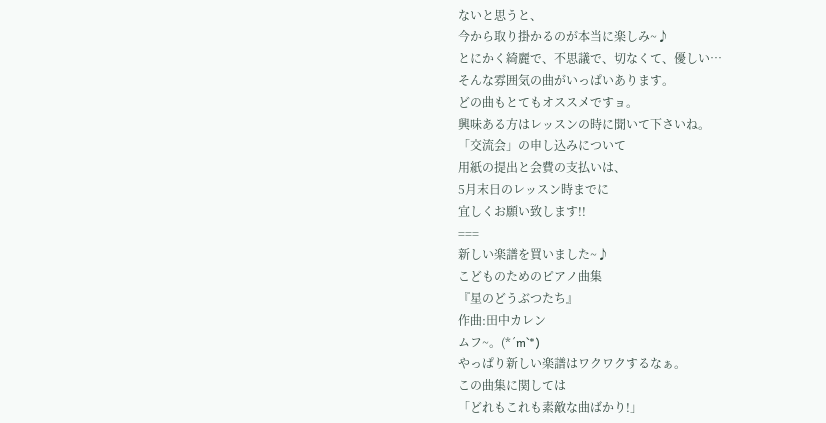ないと思うと、
今から取り掛かるのが本当に楽しみ~♪
とにかく綺麗で、不思議で、切なくて、優しい…
そんな雰囲気の曲がいっぱいあります。
どの曲もとてもオススメですョ。
興味ある方はレッスンの時に聞いて下さいね。
「交流会」の申し込みについて
用紙の提出と会費の支払いは、
5月末日のレッスン時までに
宜しくお願い致します!!
===
新しい楽譜を買いました~♪
こどものためのピアノ曲集
『星のどうぶつたち』
作曲:田中カレン
ムフ~。(*´m`*)
やっぱり新しい楽譜はワクワクするなぁ。
この曲集に関しては
「どれもこれも素敵な曲ばかり!」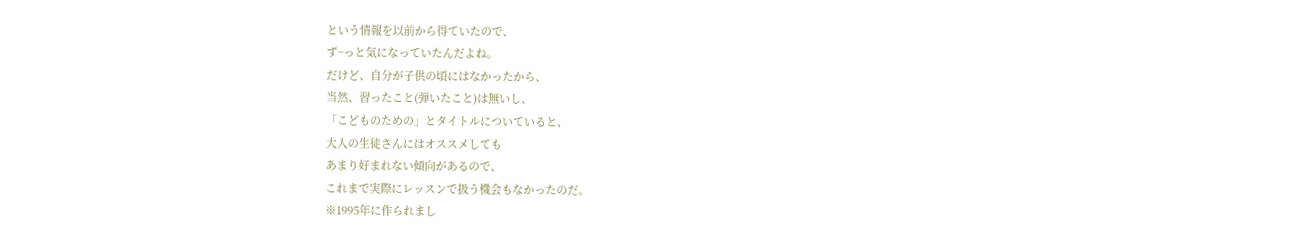という情報を以前から得ていたので、
ず~っと気になっていたんだよね。
だけど、自分が子供の頃にはなかったから、
当然、習ったこと(弾いたこと)は無いし、
「こどものための」とタイトルについていると、
大人の生徒さんにはオススメしても
あまり好まれない傾向があるので、
これまで実際にレッスンで扱う機会もなかったのだ。
※1995年に作られまし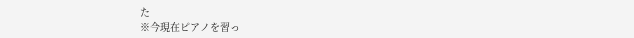た
※今現在ピアノを習っ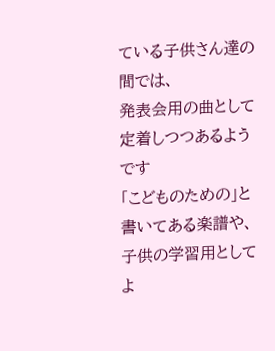ている子供さん達の間では、
発表会用の曲として定着しつつあるようです
「こどものための」と書いてある楽譜や、
子供の学習用としてよ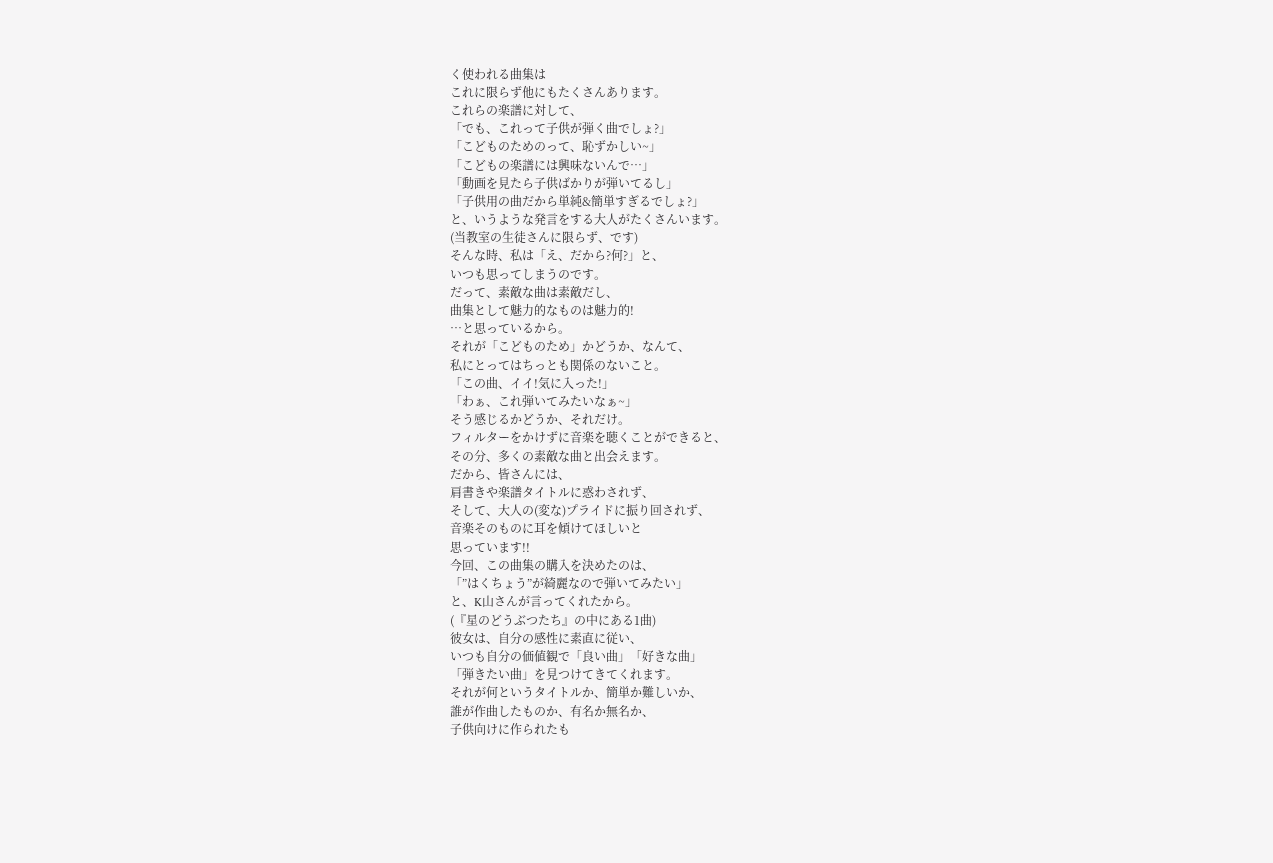く使われる曲集は
これに限らず他にもたくさんあります。
これらの楽譜に対して、
「でも、これって子供が弾く曲でしょ?」
「こどものためのって、恥ずかしい~」
「こどもの楽譜には興味ないんで…」
「動画を見たら子供ばかりが弾いてるし」
「子供用の曲だから単純&簡単すぎるでしょ?」
と、いうような発言をする大人がたくさんいます。
(当教室の生徒さんに限らず、です)
そんな時、私は「え、だから?何?」と、
いつも思ってしまうのです。
だって、素敵な曲は素敵だし、
曲集として魅力的なものは魅力的!
…と思っているから。
それが「こどものため」かどうか、なんて、
私にとってはちっとも関係のないこと。
「この曲、イイ!気に入った!」
「わぁ、これ弾いてみたいなぁ~」
そう感じるかどうか、それだけ。
フィルターをかけずに音楽を聴くことができると、
その分、多くの素敵な曲と出会えます。
だから、皆さんには、
肩書きや楽譜タイトルに惑わされず、
そして、大人の(変な)プライドに振り回されず、
音楽そのものに耳を傾けてほしいと
思っています!!
今回、この曲集の購入を決めたのは、
「”はくちょう”が綺麗なので弾いてみたい」
と、K山さんが言ってくれたから。
(『星のどうぶつたち』の中にある1曲)
彼女は、自分の感性に素直に従い、
いつも自分の価値観で「良い曲」「好きな曲」
「弾きたい曲」を見つけてきてくれます。
それが何というタイトルか、簡単か難しいか、
誰が作曲したものか、有名か無名か、
子供向けに作られたも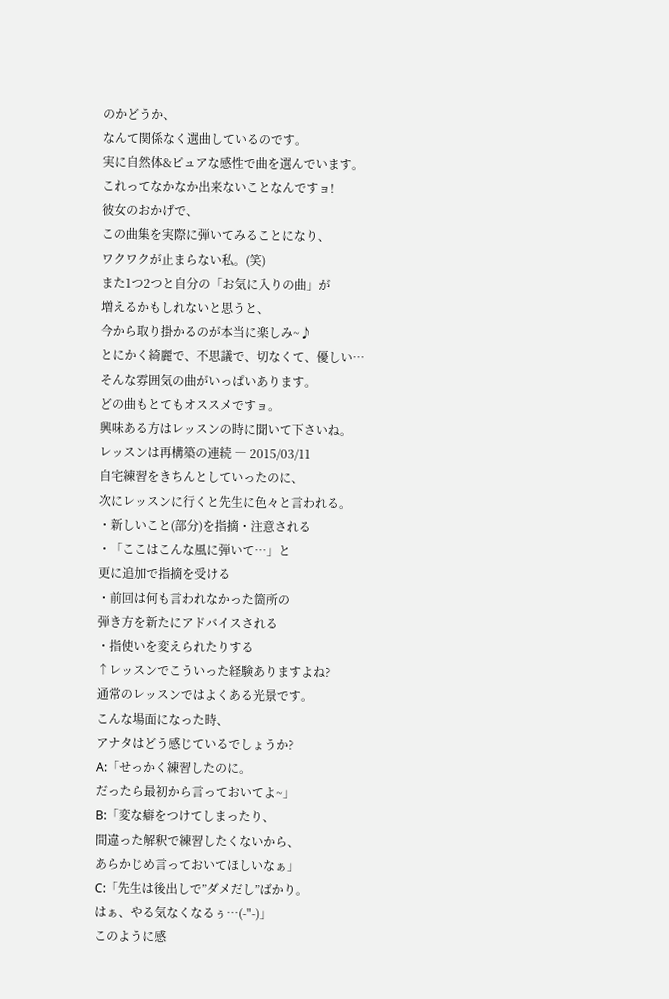のかどうか、
なんて関係なく選曲しているのです。
実に自然体&ピュアな感性で曲を選んでいます。
これってなかなか出来ないことなんですョ!
彼女のおかげで、
この曲集を実際に弾いてみることになり、
ワクワクが止まらない私。(笑)
また1つ2つと自分の「お気に入りの曲」が
増えるかもしれないと思うと、
今から取り掛かるのが本当に楽しみ~♪
とにかく綺麗で、不思議で、切なくて、優しい…
そんな雰囲気の曲がいっぱいあります。
どの曲もとてもオススメですョ。
興味ある方はレッスンの時に聞いて下さいね。
レッスンは再構築の連続 ― 2015/03/11
自宅練習をきちんとしていったのに、
次にレッスンに行くと先生に色々と言われる。
・新しいこと(部分)を指摘・注意される
・「ここはこんな風に弾いて…」と
更に追加で指摘を受ける
・前回は何も言われなかった箇所の
弾き方を新たにアドバイスされる
・指使いを変えられたりする
↑レッスンでこういった経験ありますよね?
通常のレッスンではよくある光景です。
こんな場面になった時、
アナタはどう感じているでしょうか?
A:「せっかく練習したのに。
だったら最初から言っておいてよ~」
B:「変な癖をつけてしまったり、
間違った解釈で練習したくないから、
あらかじめ言っておいてほしいなぁ」
C:「先生は後出しで”ダメだし”ばかり。
はぁ、やる気なくなるぅ…(-"-)」
このように感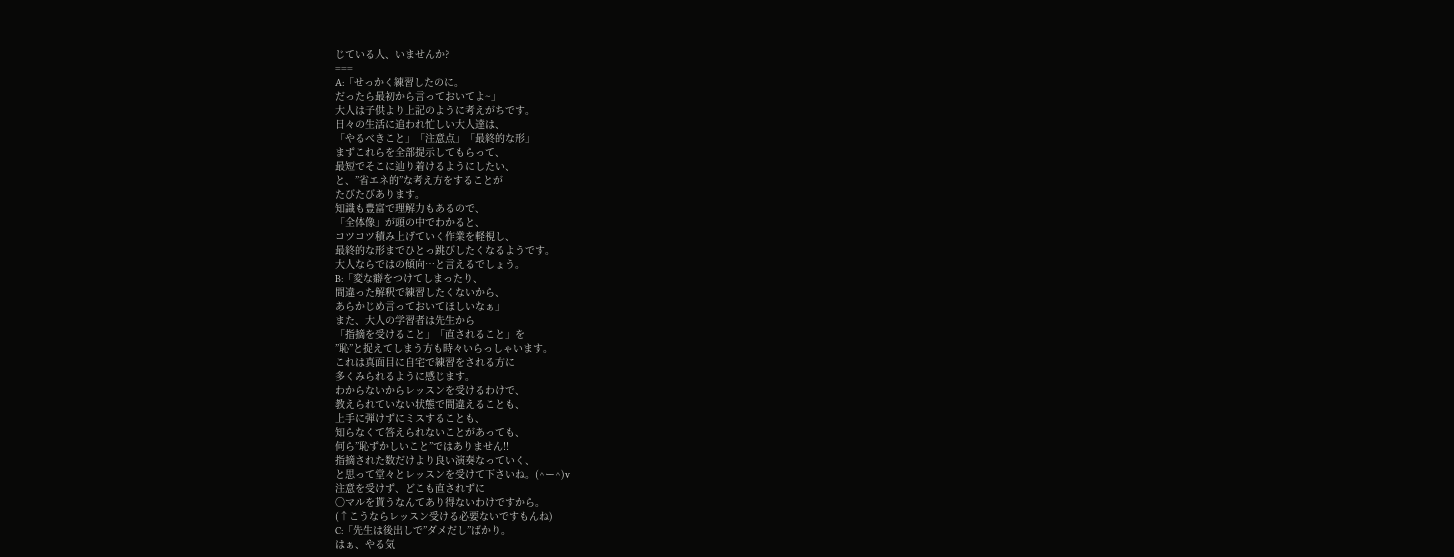じている人、いませんか?
===
A:「せっかく練習したのに。
だったら最初から言っておいてよ~」
大人は子供より上記のように考えがちです。
日々の生活に追われ忙しい大人達は、
「やるべきこと」「注意点」「最終的な形」
まずこれらを全部提示してもらって、
最短でそこに辿り着けるようにしたい、
と、”省エネ的”な考え方をすることが
たびたびあります。
知識も豊富で理解力もあるので、
「全体像」が頭の中でわかると、
コツコツ積み上げていく作業を軽視し、
最終的な形までひとっ跳びしたくなるようです。
大人ならではの傾向…と言えるでしょう。
B:「変な癖をつけてしまったり、
間違った解釈で練習したくないから、
あらかじめ言っておいてほしいなぁ」
また、大人の学習者は先生から
「指摘を受けること」「直されること」を
”恥”と捉えてしまう方も時々いらっしゃいます。
これは真面目に自宅で練習をされる方に
多くみられるように感じます。
わからないからレッスンを受けるわけで、
教えられていない状態で間違えることも、
上手に弾けずにミスすることも、
知らなくて答えられないことがあっても、
何ら”恥ずかしいこと”ではありません!!
指摘された数だけより良い演奏なっていく、
と思って堂々とレッスンを受けて下さいね。(^ー^)v
注意を受けず、どこも直されずに
〇マルを貰うなんてあり得ないわけですから。
(↑こうならレッスン受ける必要ないですもんね)
C:「先生は後出しで”ダメだし”ばかり。
はぁ、やる気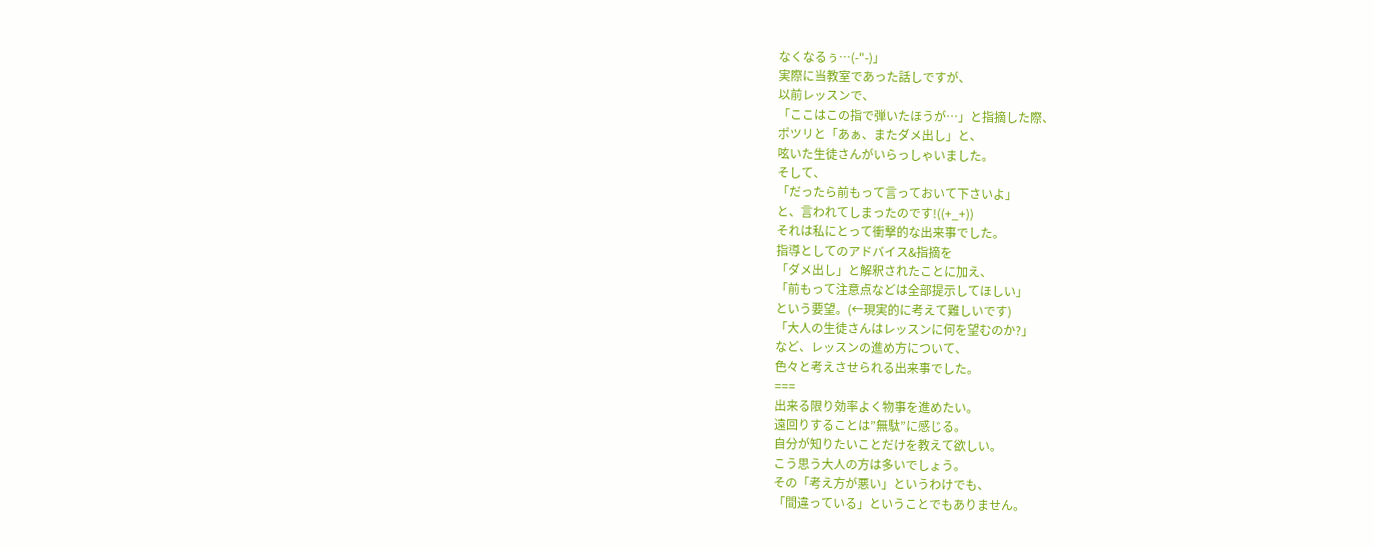なくなるぅ…(-"-)」
実際に当教室であった話しですが、
以前レッスンで、
「ここはこの指で弾いたほうが…」と指摘した際、
ポツリと「あぁ、またダメ出し」と、
呟いた生徒さんがいらっしゃいました。
そして、
「だったら前もって言っておいて下さいよ」
と、言われてしまったのです!((+_+))
それは私にとって衝撃的な出来事でした。
指導としてのアドバイス&指摘を
「ダメ出し」と解釈されたことに加え、
「前もって注意点などは全部提示してほしい」
という要望。(←現実的に考えて難しいです)
「大人の生徒さんはレッスンに何を望むのか?」
など、レッスンの進め方について、
色々と考えさせられる出来事でした。
===
出来る限り効率よく物事を進めたい。
遠回りすることは”無駄”に感じる。
自分が知りたいことだけを教えて欲しい。
こう思う大人の方は多いでしょう。
その「考え方が悪い」というわけでも、
「間違っている」ということでもありません。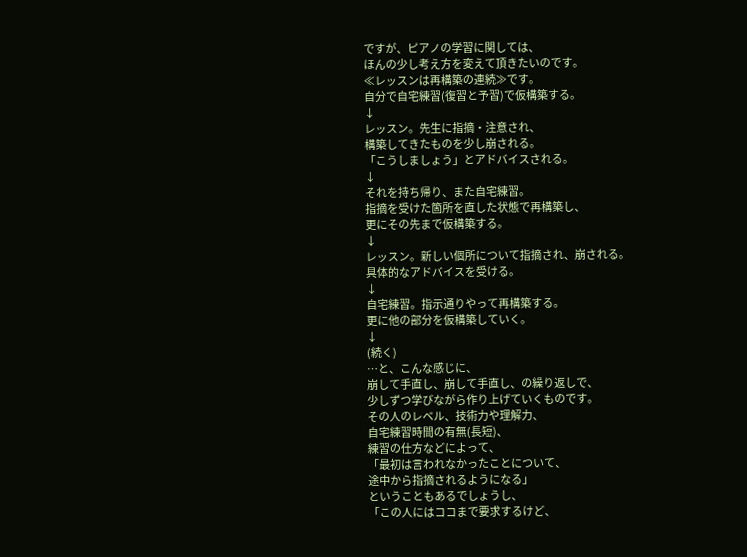ですが、ピアノの学習に関しては、
ほんの少し考え方を変えて頂きたいのです。
≪レッスンは再構築の連続≫です。
自分で自宅練習(復習と予習)で仮構築する。
↓
レッスン。先生に指摘・注意され、
構築してきたものを少し崩される。
「こうしましょう」とアドバイスされる。
↓
それを持ち帰り、また自宅練習。
指摘を受けた箇所を直した状態で再構築し、
更にその先まで仮構築する。
↓
レッスン。新しい個所について指摘され、崩される。
具体的なアドバイスを受ける。
↓
自宅練習。指示通りやって再構築する。
更に他の部分を仮構築していく。
↓
(続く)
…と、こんな感じに、
崩して手直し、崩して手直し、の繰り返しで、
少しずつ学びながら作り上げていくものです。
その人のレベル、技術力や理解力、
自宅練習時間の有無(長短)、
練習の仕方などによって、
「最初は言われなかったことについて、
途中から指摘されるようになる」
ということもあるでしょうし、
「この人にはココまで要求するけど、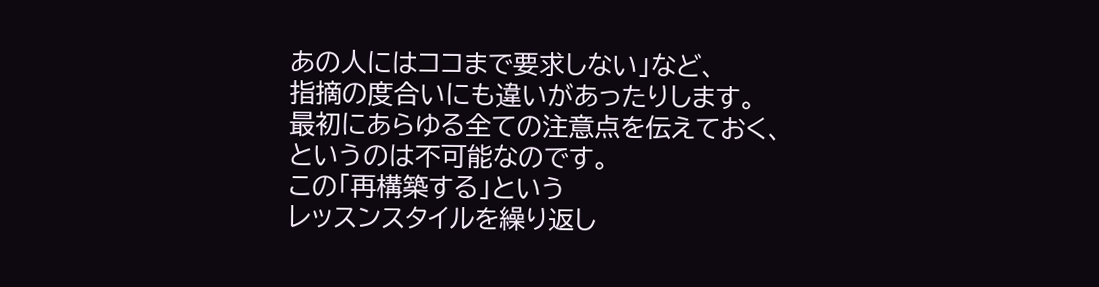あの人にはココまで要求しない」など、
指摘の度合いにも違いがあったりします。
最初にあらゆる全ての注意点を伝えておく、
というのは不可能なのです。
この「再構築する」という
レッスンスタイルを繰り返し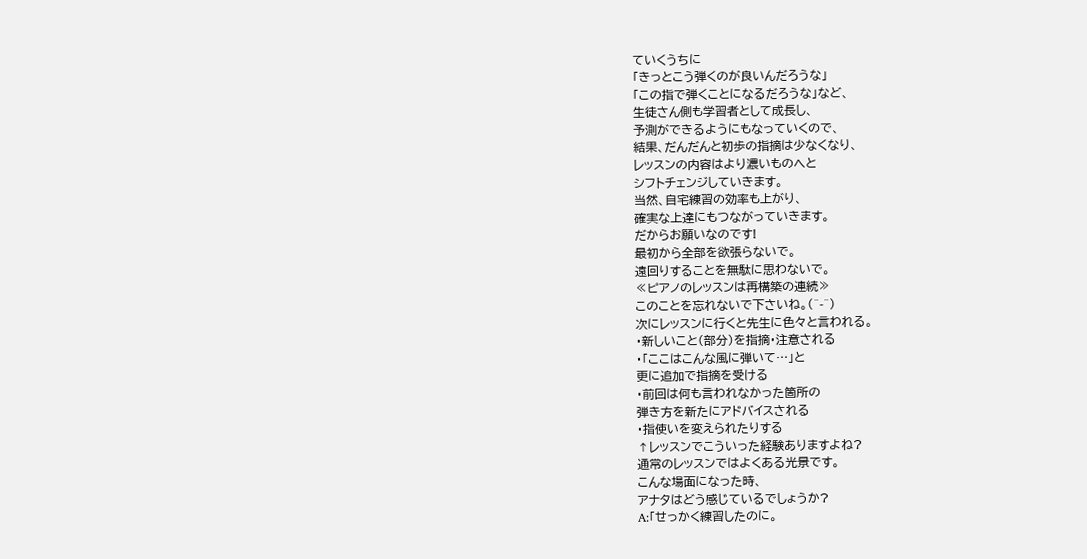ていくうちに
「きっとこう弾くのが良いんだろうな」
「この指で弾くことになるだろうな」など、
生徒さん側も学習者として成長し、
予測ができるようにもなっていくので、
結果、だんだんと初歩の指摘は少なくなり、
レッスンの内容はより濃いものへと
シフトチェンジしていきます。
当然、自宅練習の効率も上がり、
確実な上達にもつながっていきます。
だからお願いなのです!
最初から全部を欲張らないで。
遠回りすることを無駄に思わないで。
≪ピアノのレッスンは再構築の連続≫
このことを忘れないで下さいね。(^-^)
次にレッスンに行くと先生に色々と言われる。
・新しいこと(部分)を指摘・注意される
・「ここはこんな風に弾いて…」と
更に追加で指摘を受ける
・前回は何も言われなかった箇所の
弾き方を新たにアドバイスされる
・指使いを変えられたりする
↑レッスンでこういった経験ありますよね?
通常のレッスンではよくある光景です。
こんな場面になった時、
アナタはどう感じているでしょうか?
A:「せっかく練習したのに。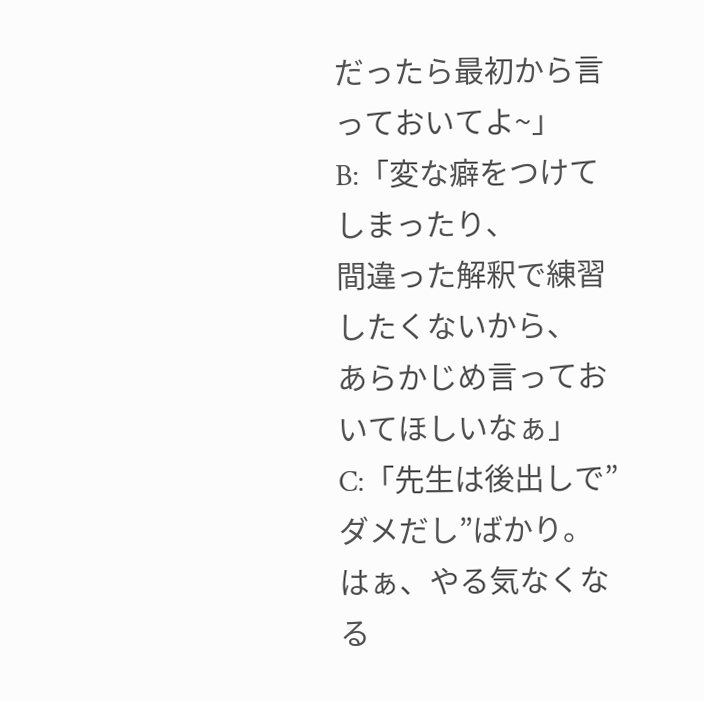だったら最初から言っておいてよ~」
B:「変な癖をつけてしまったり、
間違った解釈で練習したくないから、
あらかじめ言っておいてほしいなぁ」
C:「先生は後出しで”ダメだし”ばかり。
はぁ、やる気なくなる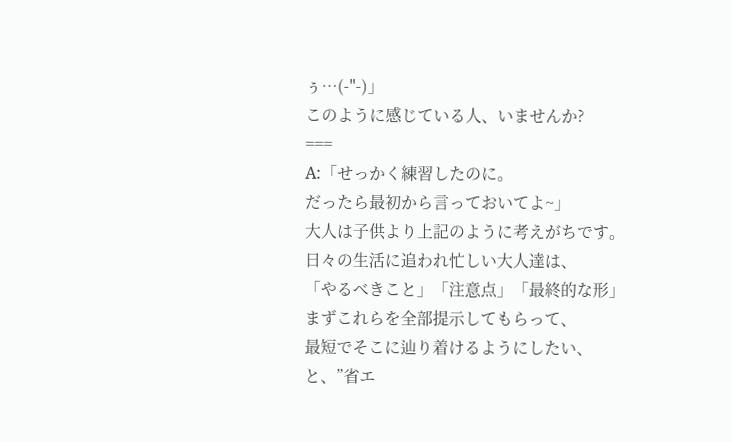ぅ…(-"-)」
このように感じている人、いませんか?
===
A:「せっかく練習したのに。
だったら最初から言っておいてよ~」
大人は子供より上記のように考えがちです。
日々の生活に追われ忙しい大人達は、
「やるべきこと」「注意点」「最終的な形」
まずこれらを全部提示してもらって、
最短でそこに辿り着けるようにしたい、
と、”省エ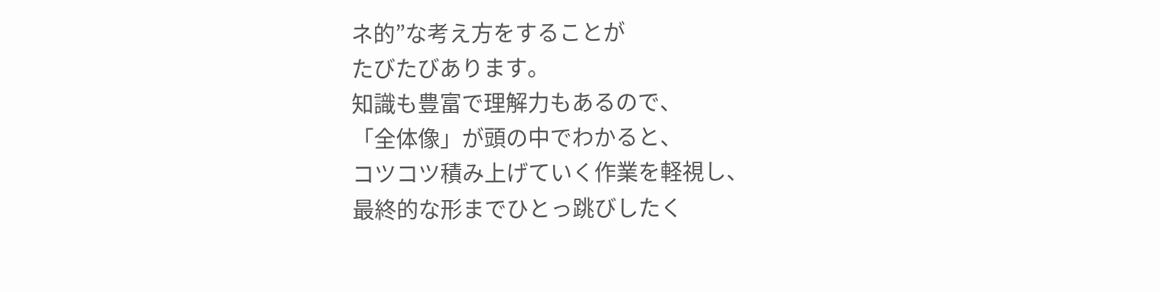ネ的”な考え方をすることが
たびたびあります。
知識も豊富で理解力もあるので、
「全体像」が頭の中でわかると、
コツコツ積み上げていく作業を軽視し、
最終的な形までひとっ跳びしたく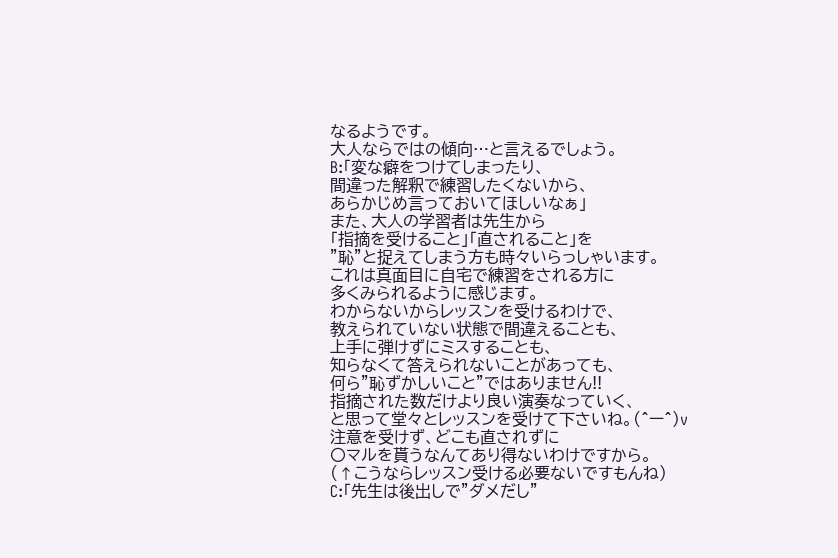なるようです。
大人ならではの傾向…と言えるでしょう。
B:「変な癖をつけてしまったり、
間違った解釈で練習したくないから、
あらかじめ言っておいてほしいなぁ」
また、大人の学習者は先生から
「指摘を受けること」「直されること」を
”恥”と捉えてしまう方も時々いらっしゃいます。
これは真面目に自宅で練習をされる方に
多くみられるように感じます。
わからないからレッスンを受けるわけで、
教えられていない状態で間違えることも、
上手に弾けずにミスすることも、
知らなくて答えられないことがあっても、
何ら”恥ずかしいこと”ではありません!!
指摘された数だけより良い演奏なっていく、
と思って堂々とレッスンを受けて下さいね。(^ー^)v
注意を受けず、どこも直されずに
〇マルを貰うなんてあり得ないわけですから。
(↑こうならレッスン受ける必要ないですもんね)
C:「先生は後出しで”ダメだし”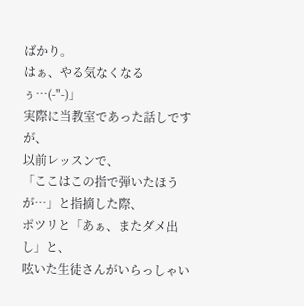ばかり。
はぁ、やる気なくなるぅ…(-"-)」
実際に当教室であった話しですが、
以前レッスンで、
「ここはこの指で弾いたほうが…」と指摘した際、
ポツリと「あぁ、またダメ出し」と、
呟いた生徒さんがいらっしゃい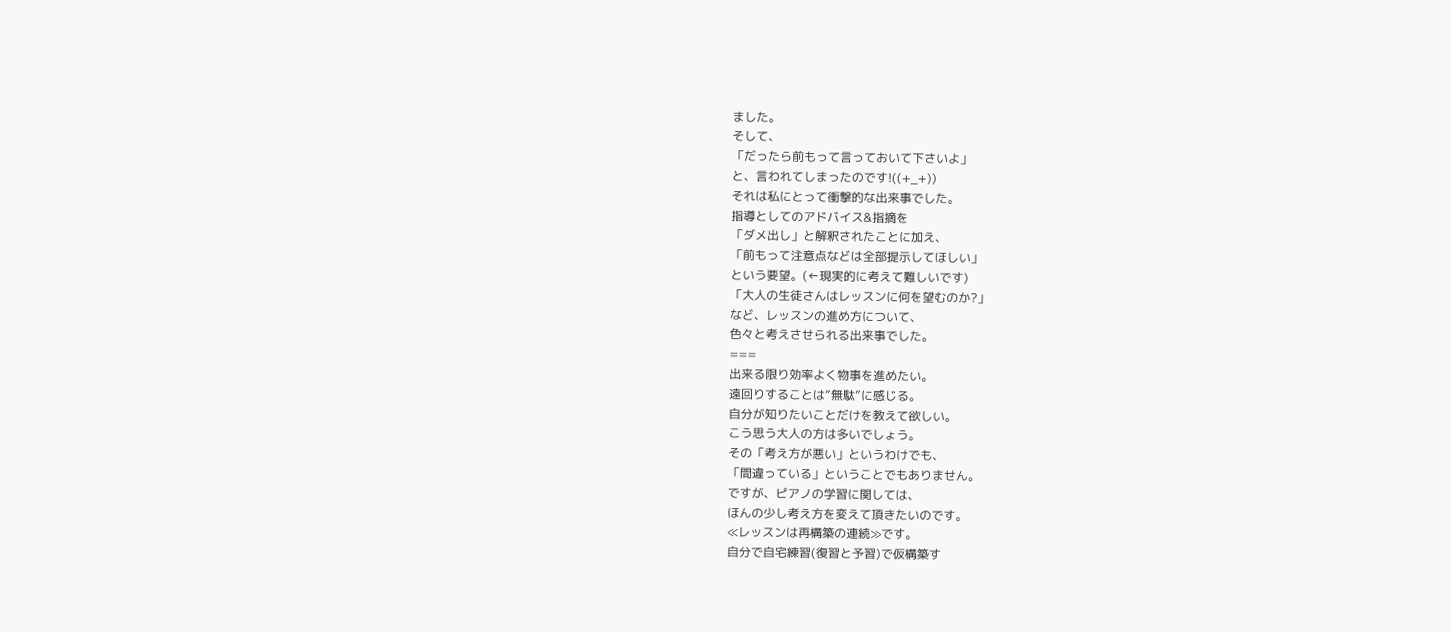ました。
そして、
「だったら前もって言っておいて下さいよ」
と、言われてしまったのです!((+_+))
それは私にとって衝撃的な出来事でした。
指導としてのアドバイス&指摘を
「ダメ出し」と解釈されたことに加え、
「前もって注意点などは全部提示してほしい」
という要望。(←現実的に考えて難しいです)
「大人の生徒さんはレッスンに何を望むのか?」
など、レッスンの進め方について、
色々と考えさせられる出来事でした。
===
出来る限り効率よく物事を進めたい。
遠回りすることは”無駄”に感じる。
自分が知りたいことだけを教えて欲しい。
こう思う大人の方は多いでしょう。
その「考え方が悪い」というわけでも、
「間違っている」ということでもありません。
ですが、ピアノの学習に関しては、
ほんの少し考え方を変えて頂きたいのです。
≪レッスンは再構築の連続≫です。
自分で自宅練習(復習と予習)で仮構築す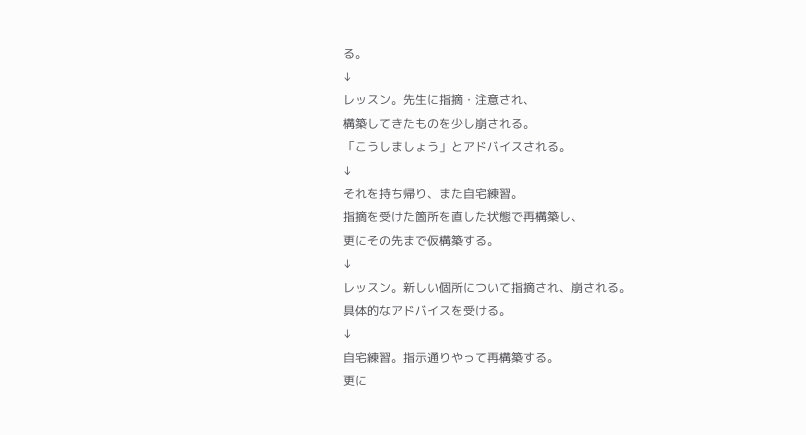る。
↓
レッスン。先生に指摘・注意され、
構築してきたものを少し崩される。
「こうしましょう」とアドバイスされる。
↓
それを持ち帰り、また自宅練習。
指摘を受けた箇所を直した状態で再構築し、
更にその先まで仮構築する。
↓
レッスン。新しい個所について指摘され、崩される。
具体的なアドバイスを受ける。
↓
自宅練習。指示通りやって再構築する。
更に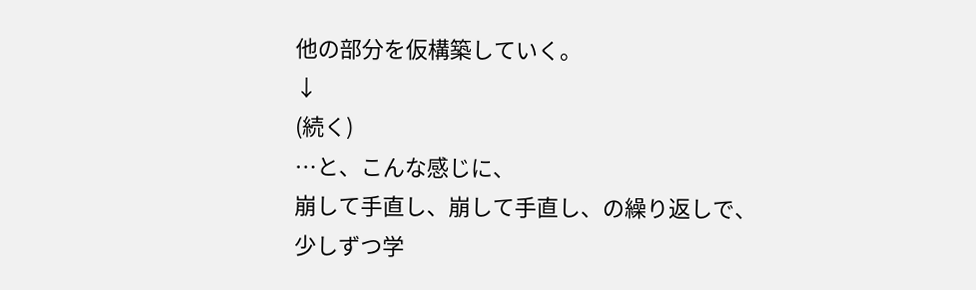他の部分を仮構築していく。
↓
(続く)
…と、こんな感じに、
崩して手直し、崩して手直し、の繰り返しで、
少しずつ学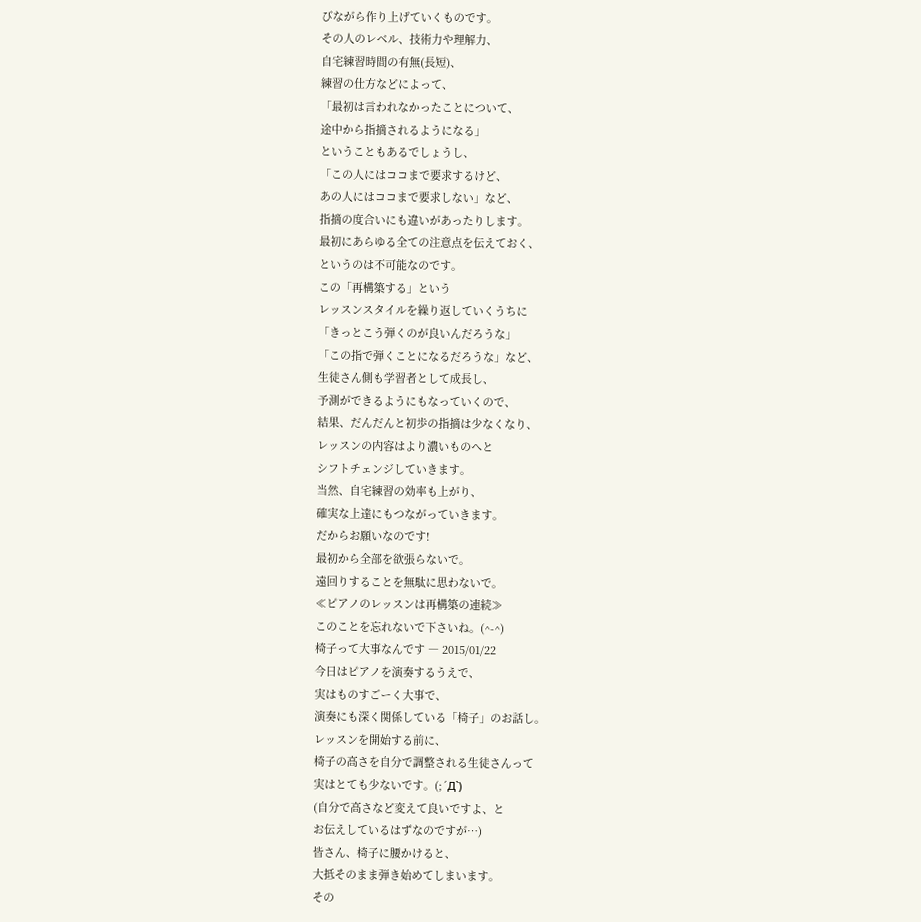びながら作り上げていくものです。
その人のレベル、技術力や理解力、
自宅練習時間の有無(長短)、
練習の仕方などによって、
「最初は言われなかったことについて、
途中から指摘されるようになる」
ということもあるでしょうし、
「この人にはココまで要求するけど、
あの人にはココまで要求しない」など、
指摘の度合いにも違いがあったりします。
最初にあらゆる全ての注意点を伝えておく、
というのは不可能なのです。
この「再構築する」という
レッスンスタイルを繰り返していくうちに
「きっとこう弾くのが良いんだろうな」
「この指で弾くことになるだろうな」など、
生徒さん側も学習者として成長し、
予測ができるようにもなっていくので、
結果、だんだんと初歩の指摘は少なくなり、
レッスンの内容はより濃いものへと
シフトチェンジしていきます。
当然、自宅練習の効率も上がり、
確実な上達にもつながっていきます。
だからお願いなのです!
最初から全部を欲張らないで。
遠回りすることを無駄に思わないで。
≪ピアノのレッスンは再構築の連続≫
このことを忘れないで下さいね。(^-^)
椅子って大事なんです ― 2015/01/22
今日はピアノを演奏するうえで、
実はものすごーく大事で、
演奏にも深く関係している「椅子」のお話し。
レッスンを開始する前に、
椅子の高さを自分で調整される生徒さんって
実はとても少ないです。(;´Д`)
(自分で高さなど変えて良いですよ、と
お伝えしているはずなのですが…)
皆さん、椅子に腰かけると、
大抵そのまま弾き始めてしまいます。
その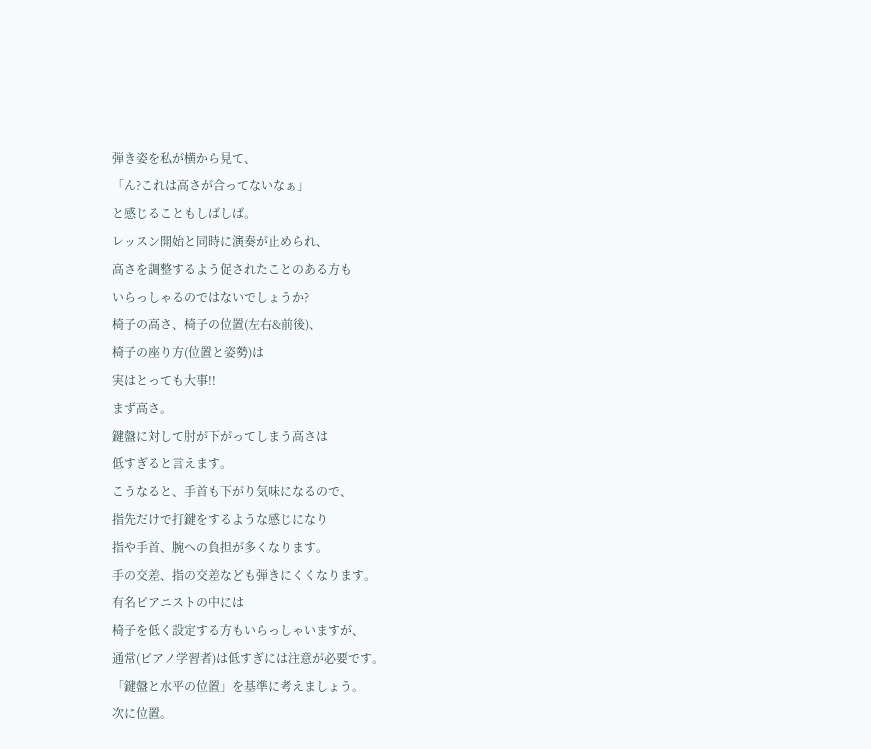弾き姿を私が横から見て、
「ん?これは高さが合ってないなぁ」
と感じることもしばしば。
レッスン開始と同時に演奏が止められ、
高さを調整するよう促されたことのある方も
いらっしゃるのではないでしょうか?
椅子の高さ、椅子の位置(左右&前後)、
椅子の座り方(位置と姿勢)は
実はとっても大事!!
まず高さ。
鍵盤に対して肘が下がってしまう高さは
低すぎると言えます。
こうなると、手首も下がり気味になるので、
指先だけで打鍵をするような感じになり
指や手首、腕への負担が多くなります。
手の交差、指の交差なども弾きにくくなります。
有名ピアニストの中には
椅子を低く設定する方もいらっしゃいますが、
通常(ピアノ学習者)は低すぎには注意が必要です。
「鍵盤と水平の位置」を基準に考えましょう。
次に位置。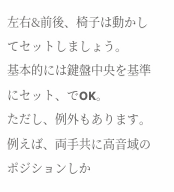左右&前後、椅子は動かしてセットしましょう。
基本的には鍵盤中央を基準にセット、でOK。
ただし、例外もあります。
例えば、両手共に高音域のポジションしか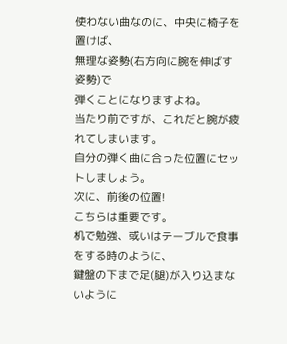使わない曲なのに、中央に椅子を置けば、
無理な姿勢(右方向に腕を伸ばす姿勢)で
弾くことになりますよね。
当たり前ですが、これだと腕が疲れてしまいます。
自分の弾く曲に合った位置にセットしましょう。
次に、前後の位置!
こちらは重要です。
机で勉強、或いはテーブルで食事をする時のように、
鍵盤の下まで足(腿)が入り込まないように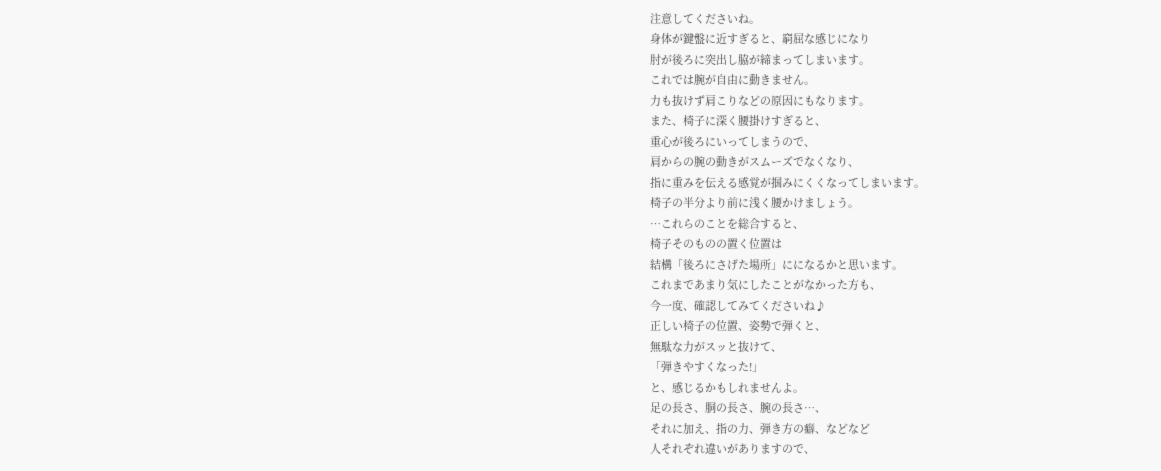注意してくださいね。
身体が鍵盤に近すぎると、窮屈な感じになり
肘が後ろに突出し脇が締まってしまいます。
これでは腕が自由に動きません。
力も抜けず肩こりなどの原因にもなります。
また、椅子に深く腰掛けすぎると、
重心が後ろにいってしまうので、
肩からの腕の動きがスムーズでなくなり、
指に重みを伝える感覚が掴みにくくなってしまいます。
椅子の半分より前に浅く腰かけましょう。
…これらのことを総合すると、
椅子そのものの置く位置は
結構「後ろにさげた場所」にになるかと思います。
これまであまり気にしたことがなかった方も、
今一度、確認してみてくださいね♪
正しい椅子の位置、姿勢で弾くと、
無駄な力がスッと抜けて、
「弾きやすくなった!」
と、感じるかもしれませんよ。
足の長さ、胴の長さ、腕の長さ…、
それに加え、指の力、弾き方の癖、などなど
人それぞれ違いがありますので、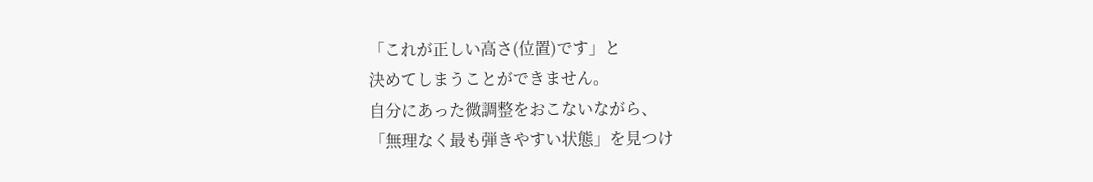「これが正しい高さ(位置)です」と
決めてしまうことができません。
自分にあった微調整をおこないながら、
「無理なく最も弾きやすい状態」を見つけ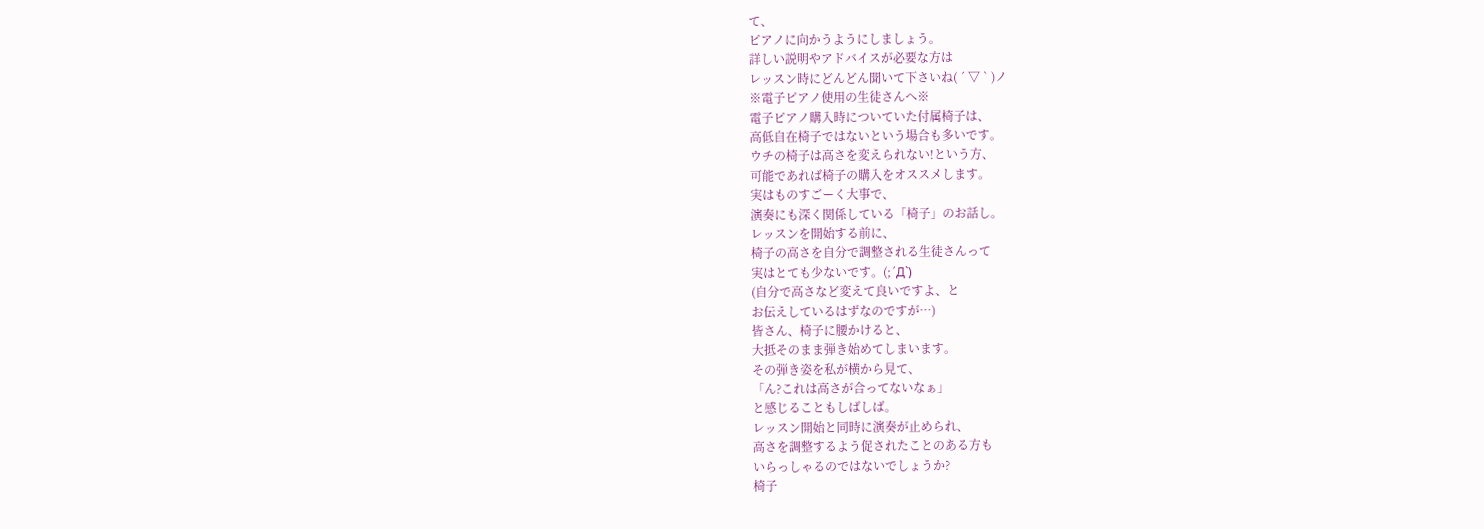て、
ピアノに向かうようにしましょう。
詳しい説明やアドバイスが必要な方は
レッスン時にどんどん聞いて下さいね( ´ ▽ ` )ノ
※電子ピアノ使用の生徒さんへ※
電子ピアノ購入時についていた付属椅子は、
高低自在椅子ではないという場合も多いです。
ウチの椅子は高さを変えられない!という方、
可能であれば椅子の購入をオススメします。
実はものすごーく大事で、
演奏にも深く関係している「椅子」のお話し。
レッスンを開始する前に、
椅子の高さを自分で調整される生徒さんって
実はとても少ないです。(;´Д`)
(自分で高さなど変えて良いですよ、と
お伝えしているはずなのですが…)
皆さん、椅子に腰かけると、
大抵そのまま弾き始めてしまいます。
その弾き姿を私が横から見て、
「ん?これは高さが合ってないなぁ」
と感じることもしばしば。
レッスン開始と同時に演奏が止められ、
高さを調整するよう促されたことのある方も
いらっしゃるのではないでしょうか?
椅子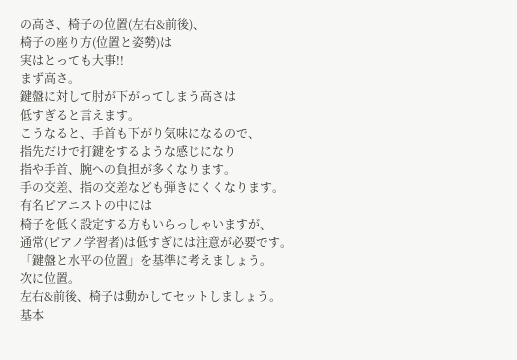の高さ、椅子の位置(左右&前後)、
椅子の座り方(位置と姿勢)は
実はとっても大事!!
まず高さ。
鍵盤に対して肘が下がってしまう高さは
低すぎると言えます。
こうなると、手首も下がり気味になるので、
指先だけで打鍵をするような感じになり
指や手首、腕への負担が多くなります。
手の交差、指の交差なども弾きにくくなります。
有名ピアニストの中には
椅子を低く設定する方もいらっしゃいますが、
通常(ピアノ学習者)は低すぎには注意が必要です。
「鍵盤と水平の位置」を基準に考えましょう。
次に位置。
左右&前後、椅子は動かしてセットしましょう。
基本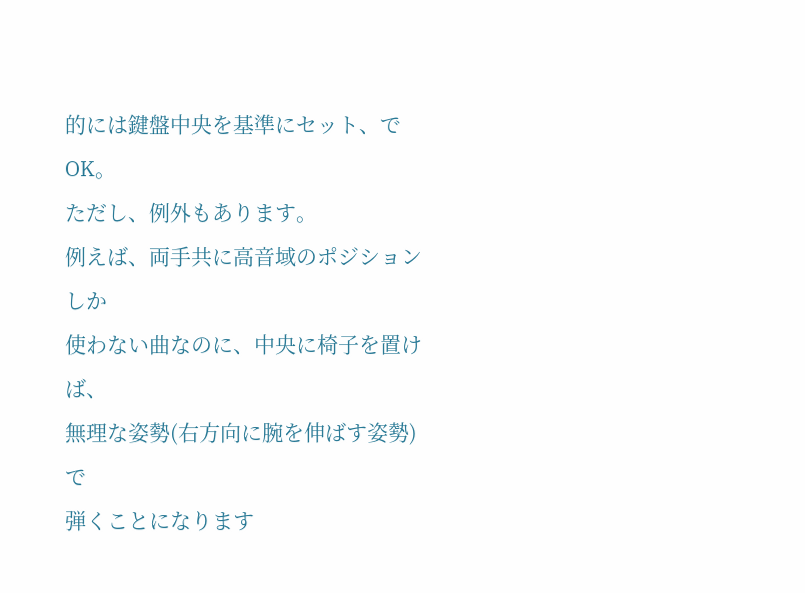的には鍵盤中央を基準にセット、でOK。
ただし、例外もあります。
例えば、両手共に高音域のポジションしか
使わない曲なのに、中央に椅子を置けば、
無理な姿勢(右方向に腕を伸ばす姿勢)で
弾くことになります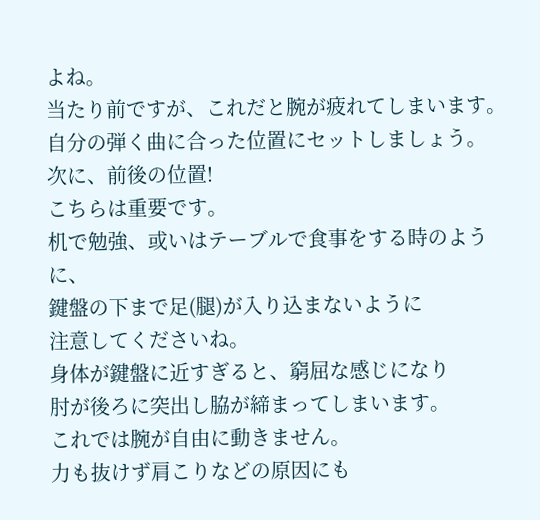よね。
当たり前ですが、これだと腕が疲れてしまいます。
自分の弾く曲に合った位置にセットしましょう。
次に、前後の位置!
こちらは重要です。
机で勉強、或いはテーブルで食事をする時のように、
鍵盤の下まで足(腿)が入り込まないように
注意してくださいね。
身体が鍵盤に近すぎると、窮屈な感じになり
肘が後ろに突出し脇が締まってしまいます。
これでは腕が自由に動きません。
力も抜けず肩こりなどの原因にも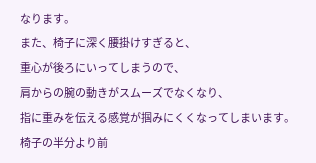なります。
また、椅子に深く腰掛けすぎると、
重心が後ろにいってしまうので、
肩からの腕の動きがスムーズでなくなり、
指に重みを伝える感覚が掴みにくくなってしまいます。
椅子の半分より前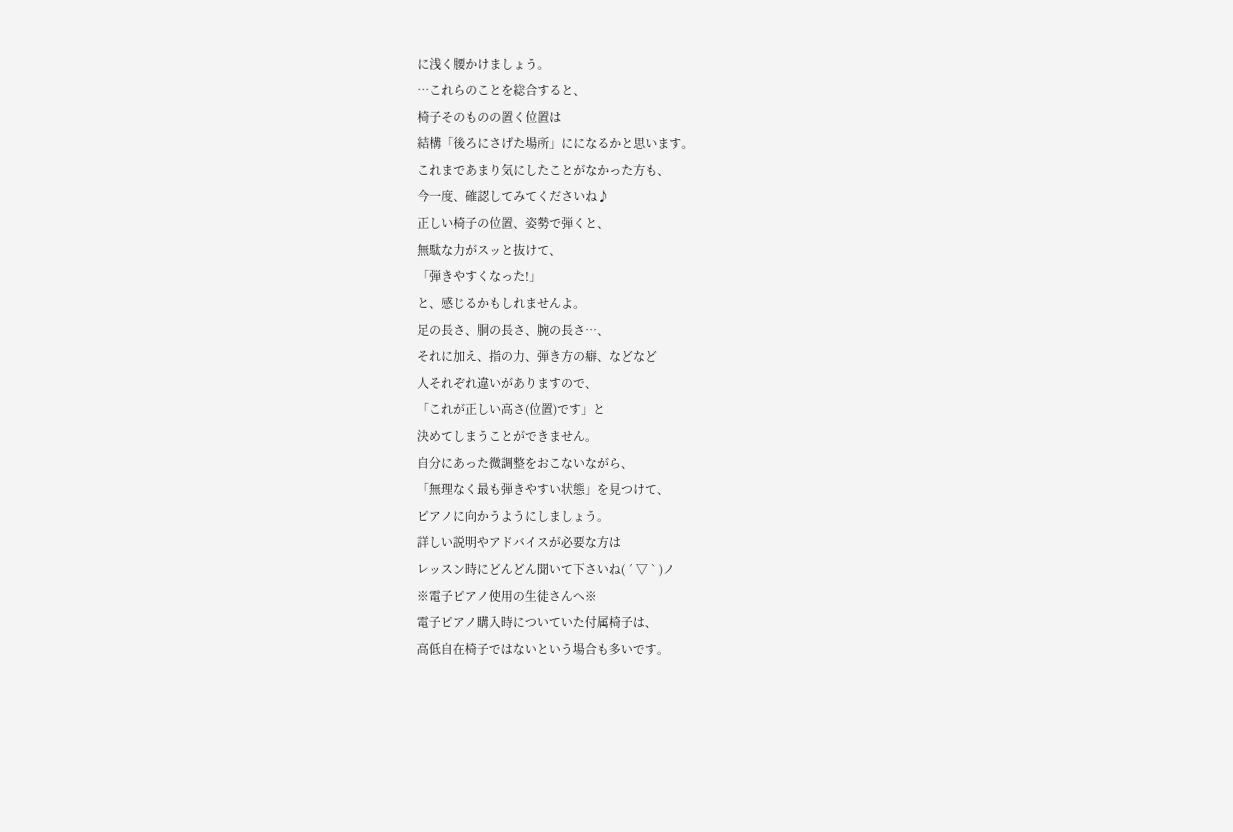に浅く腰かけましょう。
…これらのことを総合すると、
椅子そのものの置く位置は
結構「後ろにさげた場所」にになるかと思います。
これまであまり気にしたことがなかった方も、
今一度、確認してみてくださいね♪
正しい椅子の位置、姿勢で弾くと、
無駄な力がスッと抜けて、
「弾きやすくなった!」
と、感じるかもしれませんよ。
足の長さ、胴の長さ、腕の長さ…、
それに加え、指の力、弾き方の癖、などなど
人それぞれ違いがありますので、
「これが正しい高さ(位置)です」と
決めてしまうことができません。
自分にあった微調整をおこないながら、
「無理なく最も弾きやすい状態」を見つけて、
ピアノに向かうようにしましょう。
詳しい説明やアドバイスが必要な方は
レッスン時にどんどん聞いて下さいね( ´ ▽ ` )ノ
※電子ピアノ使用の生徒さんへ※
電子ピアノ購入時についていた付属椅子は、
高低自在椅子ではないという場合も多いです。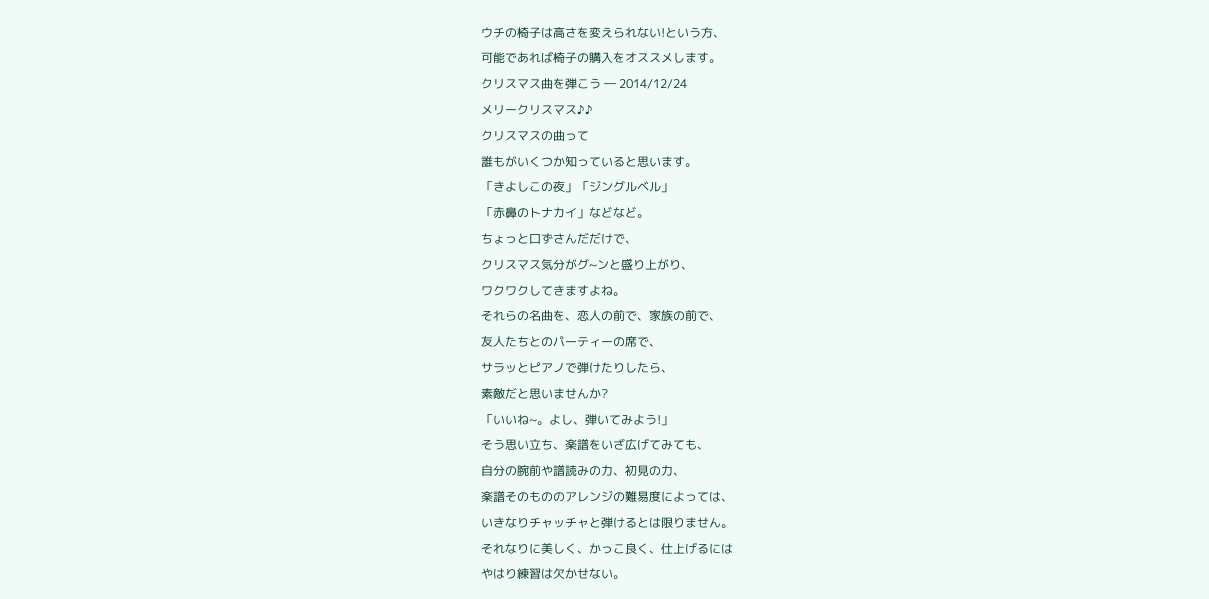ウチの椅子は高さを変えられない!という方、
可能であれば椅子の購入をオススメします。
クリスマス曲を弾こう ― 2014/12/24
メリークリスマス♪♪
クリスマスの曲って
誰もがいくつか知っていると思います。
「きよしこの夜」「ジングルベル」
「赤鼻のトナカイ」などなど。
ちょっと口ずさんだだけで、
クリスマス気分がグ~ンと盛り上がり、
ワクワクしてきますよね。
それらの名曲を、恋人の前で、家族の前で、
友人たちとのパーティーの席で、
サラッとピアノで弾けたりしたら、
素敵だと思いませんか?
「いいね~。よし、弾いてみよう!」
そう思い立ち、楽譜をいざ広げてみても、
自分の腕前や譜読みの力、初見の力、
楽譜そのもののアレンジの難易度によっては、
いきなりチャッチャと弾けるとは限りません。
それなりに美しく、かっこ良く、仕上げるには
やはり練習は欠かせない。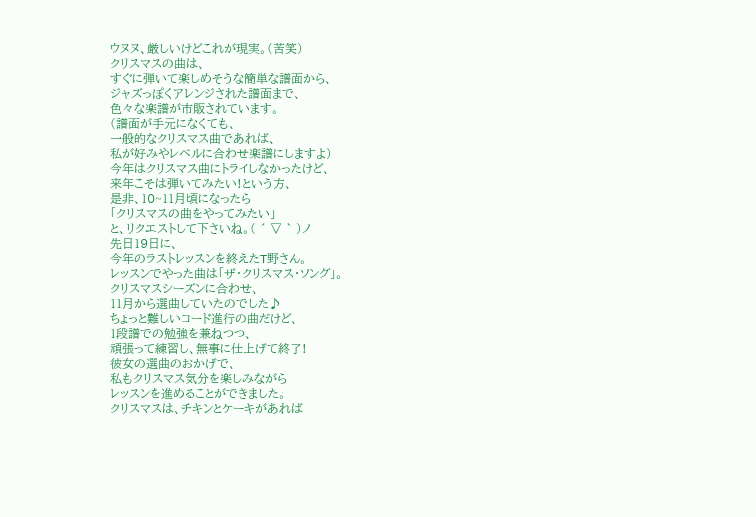ウヌヌ、厳しいけどこれが現実。(苦笑)
クリスマスの曲は、
すぐに弾いて楽しめそうな簡単な譜面から、
ジャズっぽくアレンジされた譜面まで、
色々な楽譜が市販されています。
(譜面が手元になくても、
一般的なクリスマス曲であれば、
私が好みやレベルに合わせ楽譜にしますよ)
今年はクリスマス曲にトライしなかったけど、
来年こそは弾いてみたい!という方、
是非、10~11月頃になったら
「クリスマスの曲をやってみたい」
と、リクエストして下さいね。( ´ ▽ ` )ノ
先日19日に、
今年のラストレッスンを終えたT野さん。
レッスンでやった曲は「ザ・クリスマス・ソング」。
クリスマスシーズンに合わせ、
11月から選曲していたのでした♪
ちょっと難しいコード進行の曲だけど、
1段譜での勉強を兼ねつつ、
頑張って練習し、無事に仕上げて終了!
彼女の選曲のおかげで、
私もクリスマス気分を楽しみながら
レッスンを進めることができました。
クリスマスは、チキンとケーキがあれば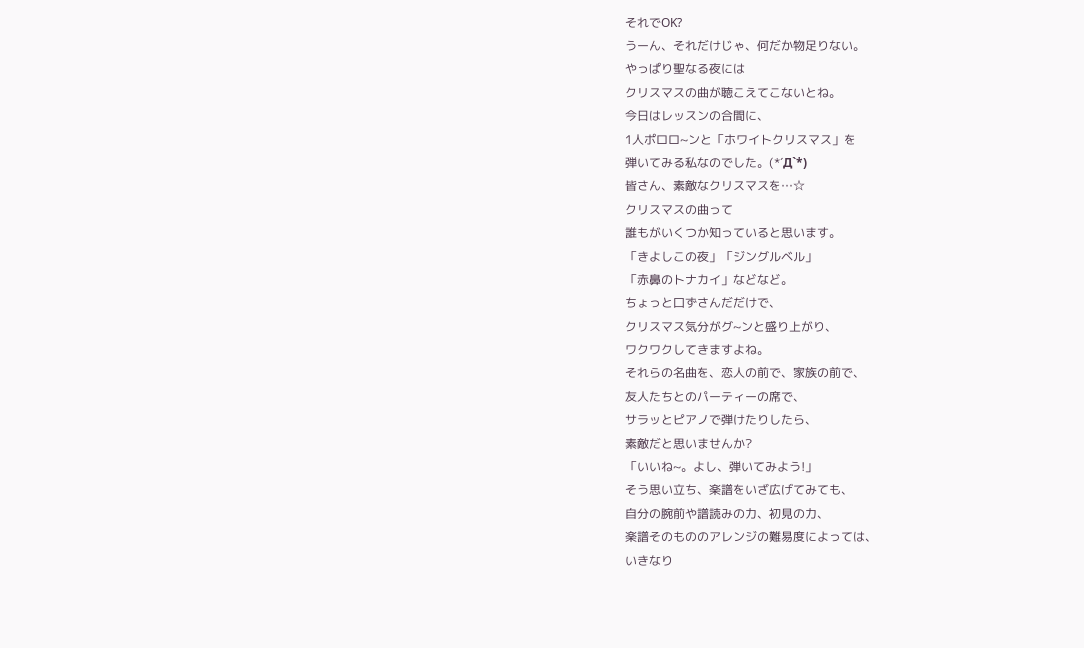それでOK?
うーん、それだけじゃ、何だか物足りない。
やっぱり聖なる夜には
クリスマスの曲が聴こえてこないとね。
今日はレッスンの合間に、
1人ポロロ~ンと「ホワイトクリスマス」を
弾いてみる私なのでした。(*´Д`*)
皆さん、素敵なクリスマスを…☆
クリスマスの曲って
誰もがいくつか知っていると思います。
「きよしこの夜」「ジングルベル」
「赤鼻のトナカイ」などなど。
ちょっと口ずさんだだけで、
クリスマス気分がグ~ンと盛り上がり、
ワクワクしてきますよね。
それらの名曲を、恋人の前で、家族の前で、
友人たちとのパーティーの席で、
サラッとピアノで弾けたりしたら、
素敵だと思いませんか?
「いいね~。よし、弾いてみよう!」
そう思い立ち、楽譜をいざ広げてみても、
自分の腕前や譜読みの力、初見の力、
楽譜そのもののアレンジの難易度によっては、
いきなり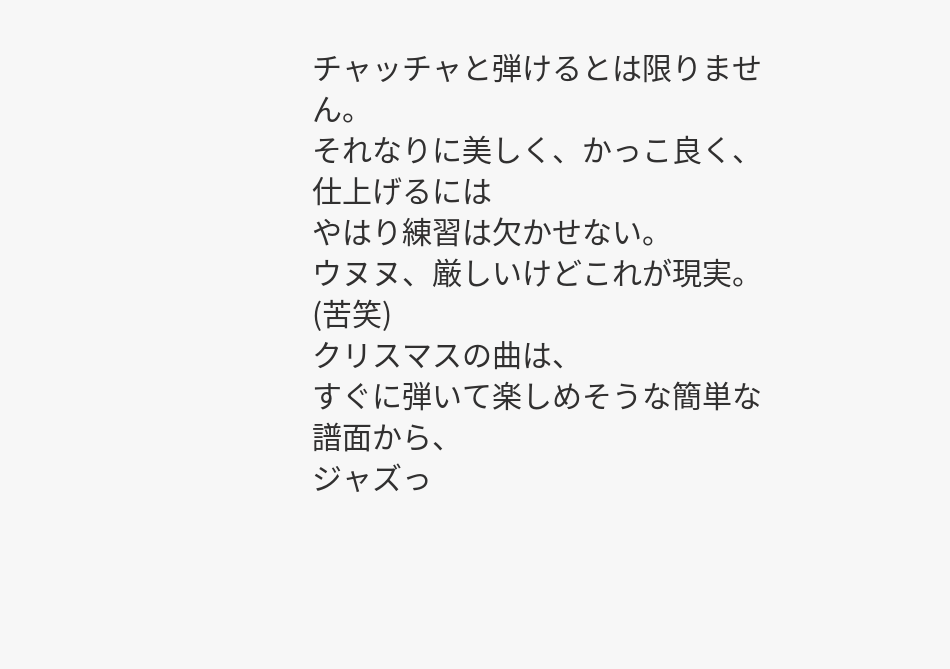チャッチャと弾けるとは限りません。
それなりに美しく、かっこ良く、仕上げるには
やはり練習は欠かせない。
ウヌヌ、厳しいけどこれが現実。(苦笑)
クリスマスの曲は、
すぐに弾いて楽しめそうな簡単な譜面から、
ジャズっ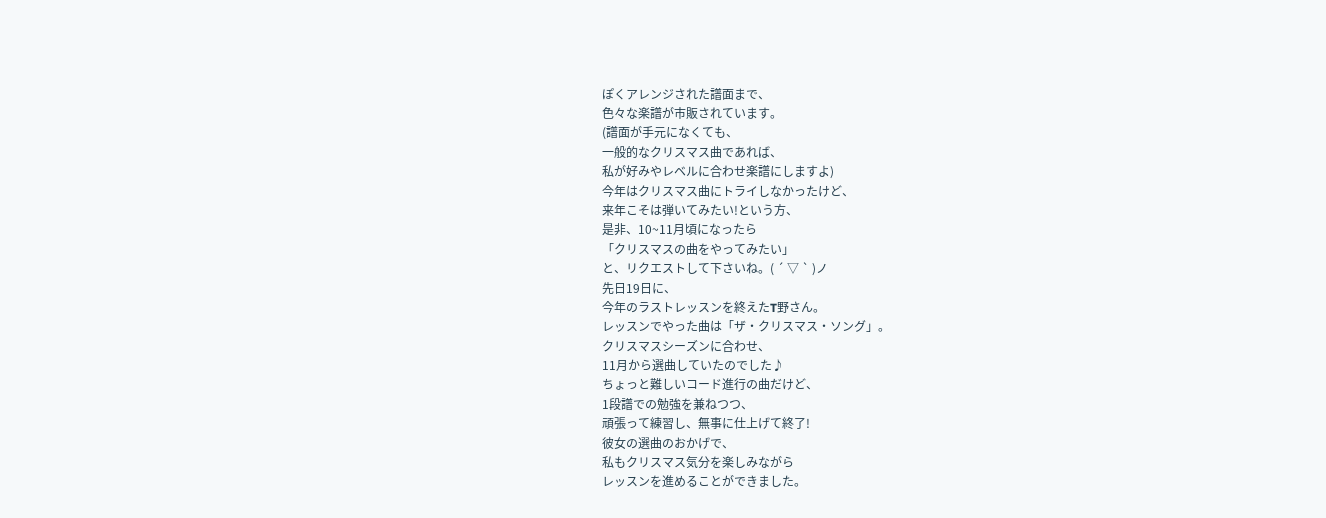ぽくアレンジされた譜面まで、
色々な楽譜が市販されています。
(譜面が手元になくても、
一般的なクリスマス曲であれば、
私が好みやレベルに合わせ楽譜にしますよ)
今年はクリスマス曲にトライしなかったけど、
来年こそは弾いてみたい!という方、
是非、10~11月頃になったら
「クリスマスの曲をやってみたい」
と、リクエストして下さいね。( ´ ▽ ` )ノ
先日19日に、
今年のラストレッスンを終えたT野さん。
レッスンでやった曲は「ザ・クリスマス・ソング」。
クリスマスシーズンに合わせ、
11月から選曲していたのでした♪
ちょっと難しいコード進行の曲だけど、
1段譜での勉強を兼ねつつ、
頑張って練習し、無事に仕上げて終了!
彼女の選曲のおかげで、
私もクリスマス気分を楽しみながら
レッスンを進めることができました。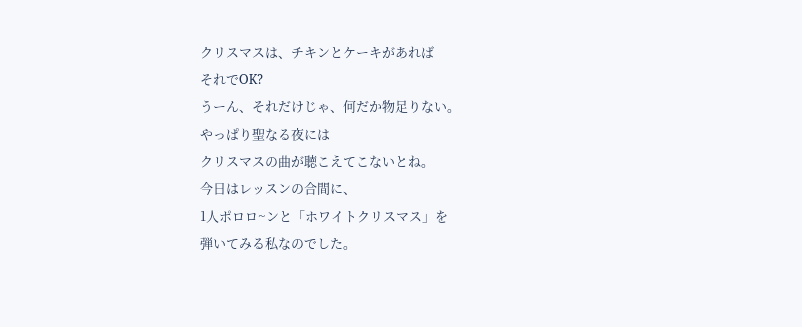クリスマスは、チキンとケーキがあれば
それでOK?
うーん、それだけじゃ、何だか物足りない。
やっぱり聖なる夜には
クリスマスの曲が聴こえてこないとね。
今日はレッスンの合間に、
1人ポロロ~ンと「ホワイトクリスマス」を
弾いてみる私なのでした。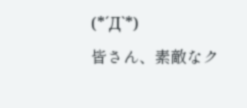(*´Д`*)
皆さん、素敵なク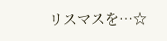リスマスを…☆